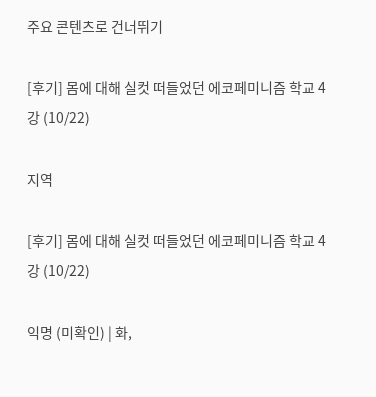주요 콘텐츠로 건너뛰기

[후기] 몸에 대해 실컷 떠들었던 에코페미니즘 학교 4강 (10/22)

지역

[후기] 몸에 대해 실컷 떠들었던 에코페미니즘 학교 4강 (10/22)

익명 (미확인) | 화,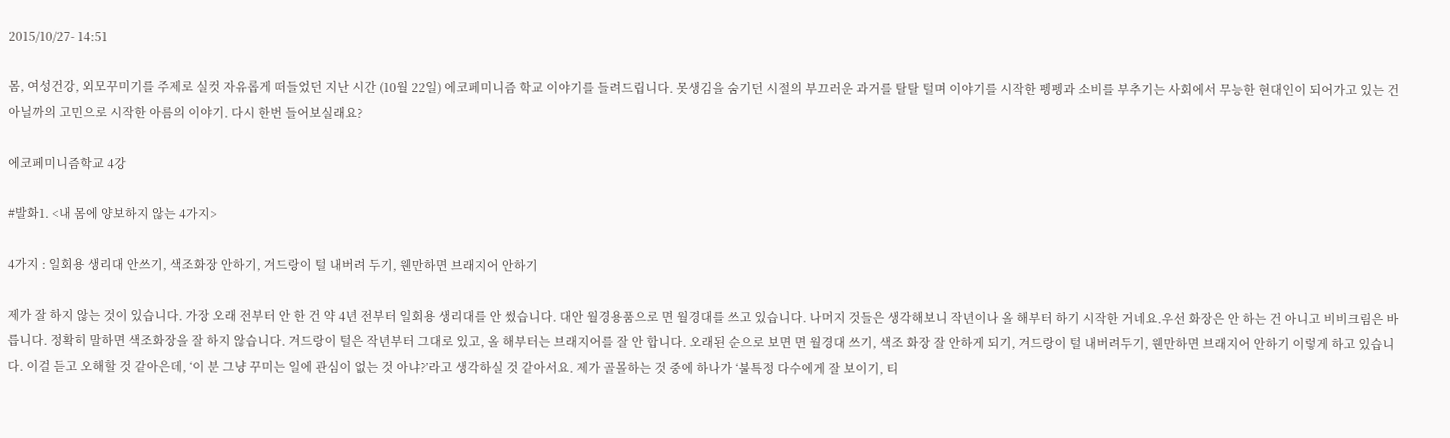2015/10/27- 14:51

몸, 여성건강, 외모꾸미기를 주제로 실컷 자유롭게 떠들었던 지난 시간 (10월 22일) 에코페미니즘 학교 이야기를 들려드립니다. 못생김을 숨기던 시절의 부끄러운 과거를 탈탈 털며 이야기를 시작한 펭펭과 소비를 부추기는 사회에서 무능한 현대인이 되어가고 있는 건 아닐까의 고민으로 시작한 아름의 이야기. 다시 한번 들어보실래요?

에코페미니즘학교 4강

#발화1. <내 몸에 양보하지 않는 4가지>

4가지 : 일회용 생리대 안쓰기, 색조화장 안하기, 겨드랑이 털 내버려 두기, 웬만하면 브래지어 안하기

제가 잘 하지 않는 것이 있습니다. 가장 오래 전부터 안 한 건 약 4년 전부터 일회용 생리대를 안 썼습니다. 대안 월경용품으로 면 월경대를 쓰고 있습니다. 나머지 것들은 생각해보니 작년이나 올 해부터 하기 시작한 거네요.우선 화장은 안 하는 건 아니고 비비크림은 바릅니다. 정확히 말하면 색조화장을 잘 하지 않습니다. 겨드랑이 털은 작년부터 그대로 있고, 올 해부터는 브래지어를 잘 안 합니다. 오래된 순으로 보면 면 월경대 쓰기, 색조 화장 잘 안하게 되기, 겨드랑이 털 내버려두기, 웬만하면 브래지어 안하기 이렇게 하고 있습니다. 이걸 듣고 오해할 것 같아은데, ‘이 분 그냥 꾸미는 일에 관심이 없는 것 아냐?’라고 생각하실 것 같아서요. 제가 골몰하는 것 중에 하나가 ‘불특정 다수에게 잘 보이기, 티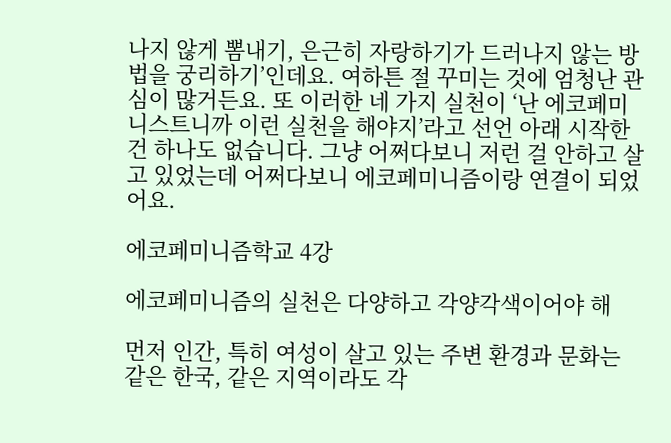나지 않게 뽐내기, 은근히 자랑하기가 드러나지 않는 방법을 궁리하기’인데요. 여하튼 절 꾸미는 것에 엄청난 관심이 많거든요. 또 이러한 네 가지 실천이 ‘난 에코페미니스트니까 이런 실천을 해야지’라고 선언 아래 시작한 건 하나도 없습니다. 그냥 어쩌다보니 저런 걸 안하고 살고 있었는데 어쩌다보니 에코페미니즘이랑 연결이 되었어요.

에코페미니즘학교 4강

에코페미니즘의 실천은 다양하고 각양각색이어야 해

먼저 인간, 특히 여성이 살고 있는 주변 환경과 문화는 같은 한국, 같은 지역이라도 각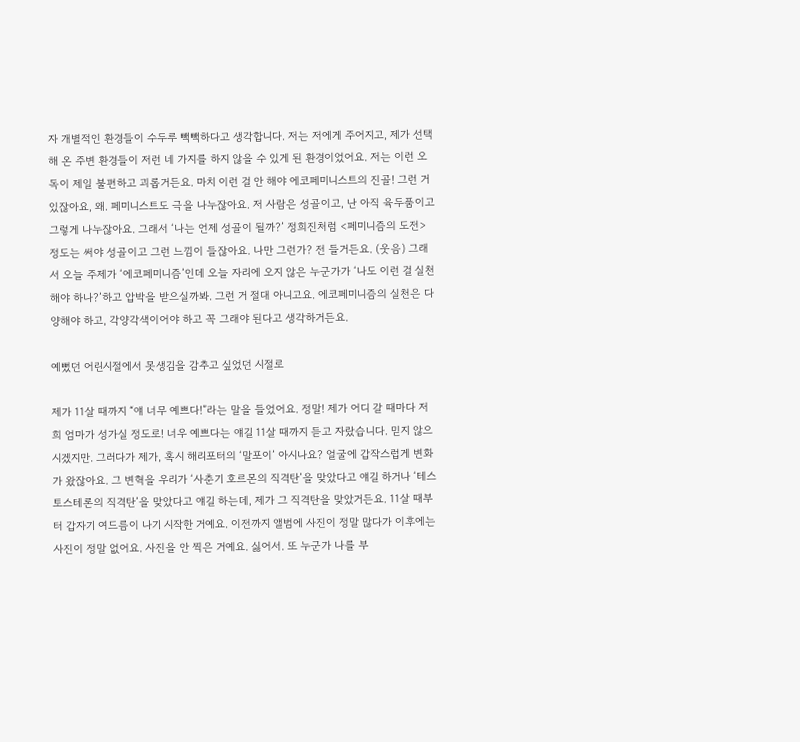자 개별적인 환경들이 수두루 빽빽하다고 생각합니다. 저는 저에게 주어지고, 제가 선택해 온 주변 환경들이 저런 네 가지를 하지 않을 수 있게 된 환경이었어요. 저는 이런 오독이 제일 불편하고 괴롭거든요. 마치 이런 걸 안 해야 에코페미니스트의 진골! 그런 거 있잖아요, 왜. 페미니스트도 극을 나누잖아요. 저 사람은 성골이고, 난 아직 육두품이고 그렇게 나누잖아요. 그래서 ‘나는 언제 성골이 될까?’ 정희진처럼 <페미니즘의 도전>정도는 써야 성골이고 그런 느낌이 들잖아요. 나만 그런가? 전 들거든요. (웃음) 그래서 오늘 주제가 ‘에코페미니즘’인데 오늘 자리에 오지 않은 누군가가 ‘나도 이런 걸 실천해야 하나?’하고 압박을 받으실까봐. 그런 거 절대 아니고요. 에코페미니즘의 실천은 다양해야 하고, 각양각색이어야 하고 꼭 그래야 된다고 생각하거든요.

예뻤던 어린시절에서 못생김을 감추고 싶었던 시절로

제가 11살 때까지 “얘 너무 예쁘다!”라는 말을 들었어요. 정말! 제가 어디 갈 때마다 저희 엄마가 성가실 정도로! 너우 예쁘다는 얘길 11살 때까지 듣고 자랐습니다. 믿지 않으시겠지만. 그러다가 제가, 혹시 해리포터의 ‘말포이’ 아시나요? 얼굴에 갑작스럽게 변화가 왔잖아요. 그 변혁을 우리가 ‘사춘기 호르몬의 직격탄’을 맞았다고 얘길 하거나 ‘테스토스테론의 직격탄’을 맞았다고 얘길 하는데, 제가 그 직격탄을 맞았거든요. 11살 때부터 갑자기 여드름이 나기 시작한 거예요. 이전까지 앨범에 사진이 정말 많다가 이후에는 사진이 정말 없어요. 사진을 안 찍은 거예요. 싫어서. 또 누군가 나를 부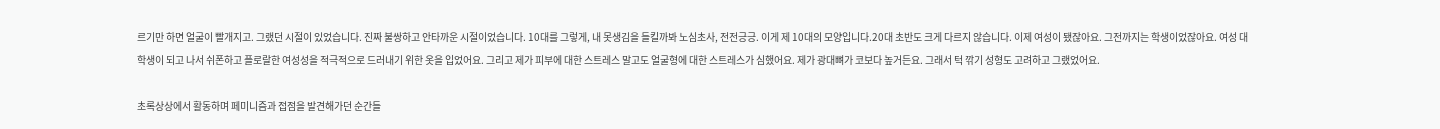르기만 하면 얼굴이 빨개지고. 그랬던 시절이 있었습니다. 진짜 불쌍하고 안타까운 시절이었습니다. 10대를 그렇게, 내 못생김을 들킬까봐 노심초사, 전전긍긍. 이게 제 10대의 모양입니다.20대 초반도 크게 다르지 않습니다. 이제 여성이 됐잖아요. 그전까지는 학생이었잖아요. 여성 대학생이 되고 나서 쉬폰하고 플로랄한 여성성을 적극적으로 드러내기 위한 옷을 입었어요. 그리고 제가 피부에 대한 스트레스 말고도 얼굴형에 대한 스트레스가 심했어요. 제가 광대뼈가 코보다 높거든요. 그래서 턱 깎기 성형도 고려하고 그랬었어요.

초록상상에서 활동하며 페미니즘과 접점을 발견해가던 순간들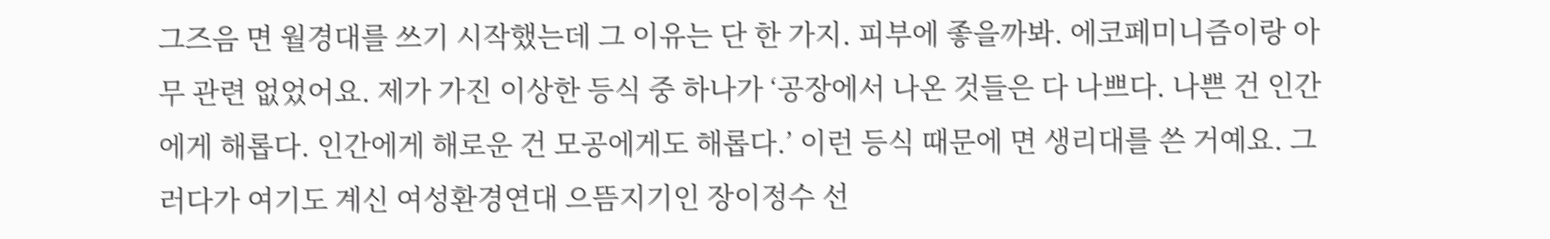그즈음 면 월경대를 쓰기 시작했는데 그 이유는 단 한 가지. 피부에 좋을까봐. 에코페미니즘이랑 아무 관련 없었어요. 제가 가진 이상한 등식 중 하나가 ‘공장에서 나온 것들은 다 나쁘다. 나쁜 건 인간에게 해롭다. 인간에게 해로운 건 모공에게도 해롭다.’ 이런 등식 때문에 면 생리대를 쓴 거예요. 그러다가 여기도 계신 여성환경연대 으뜸지기인 장이정수 선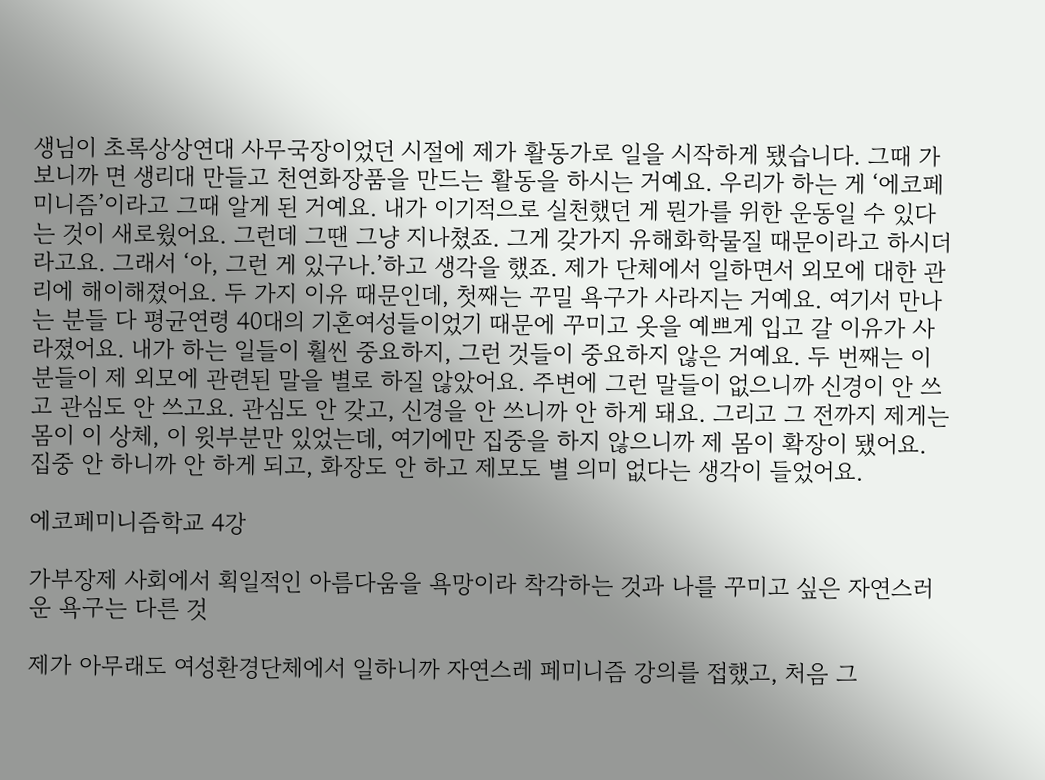생님이 초록상상연대 사무국장이었던 시절에 제가 활동가로 일을 시작하게 됐습니다. 그때 가보니까 면 생리대 만들고 천연화장품을 만드는 활동을 하시는 거예요. 우리가 하는 게 ‘에코페미니즘’이라고 그때 알게 된 거예요. 내가 이기적으로 실천했던 게 뭔가를 위한 운동일 수 있다는 것이 새로웠어요. 그런데 그땐 그냥 지나쳤죠. 그게 갖가지 유해화학물질 때문이라고 하시더라고요. 그래서 ‘아, 그런 게 있구나.’하고 생각을 했죠. 제가 단체에서 일하면서 외모에 대한 관리에 해이해졌어요. 두 가지 이유 때문인데, 첫째는 꾸밀 욕구가 사라지는 거예요. 여기서 만나는 분들 다 평균연령 40대의 기혼여성들이었기 때문에 꾸미고 옷을 예쁘게 입고 갈 이유가 사라졌어요. 내가 하는 일들이 훨씬 중요하지, 그런 것들이 중요하지 않은 거예요. 두 번째는 이분들이 제 외모에 관련된 말을 별로 하질 않았어요. 주변에 그런 말들이 없으니까 신경이 안 쓰고 관심도 안 쓰고요. 관심도 안 갖고, 신경을 안 쓰니까 안 하게 돼요. 그리고 그 전까지 제게는 몸이 이 상체, 이 윗부분만 있었는데, 여기에만 집중을 하지 않으니까 제 몸이 확장이 됐어요. 집중 안 하니까 안 하게 되고, 화장도 안 하고 제모도 별 의미 없다는 생각이 들었어요.

에코페미니즘학교 4강

가부장제 사회에서 획일적인 아름다움을 욕망이라 착각하는 것과 나를 꾸미고 싶은 자연스러운 욕구는 다른 것

제가 아무래도 여성환경단체에서 일하니까 자연스레 페미니즘 강의를 접했고, 처음 그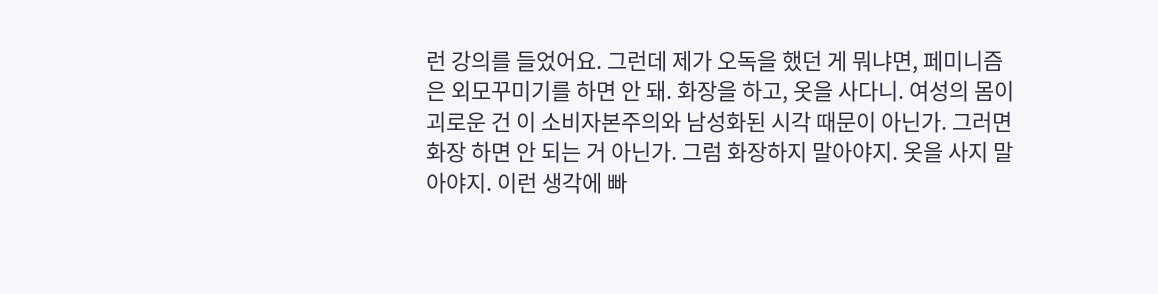런 강의를 들었어요. 그런데 제가 오독을 했던 게 뭐냐면, 페미니즘은 외모꾸미기를 하면 안 돼. 화장을 하고, 옷을 사다니. 여성의 몸이 괴로운 건 이 소비자본주의와 남성화된 시각 때문이 아닌가. 그러면 화장 하면 안 되는 거 아닌가. 그럼 화장하지 말아야지. 옷을 사지 말아야지. 이런 생각에 빠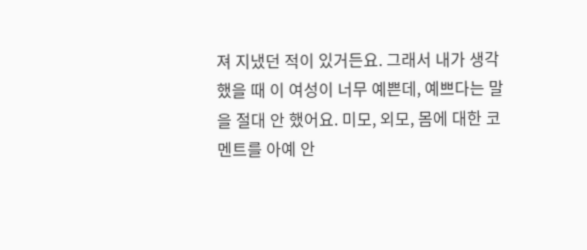져 지냈던 적이 있거든요. 그래서 내가 생각했을 때 이 여성이 너무 예쁜데, 예쁘다는 말을 절대 안 했어요. 미모, 외모, 몸에 대한 코멘트를 아예 안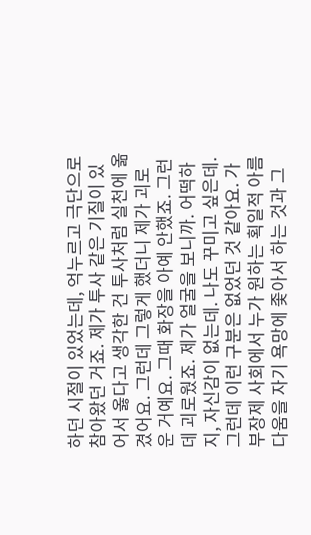하던 시절이 있었는데, 억누르고 극단으로 참아왔던 거죠. 제가 투사 같은 기질이 있어서 옳다고 생각한 건 투사처럼 실천에 옮겼어요. 그런데 그렇게 했더니 제가 괴로운 거예요. 그때 화장을 아예 안했죠. 그런데 괴로웠죠. 제가 얼굴을 보니까. 어떡하지, 자신감이 없는데. 나도 꾸미고 싶은데. 그런데 이런 구분은 없었던 것 같아요. 가부장제 사회에서 누가 원하는 획일적 아름다움을 자기 욕망에 좇아서 하는 것과 그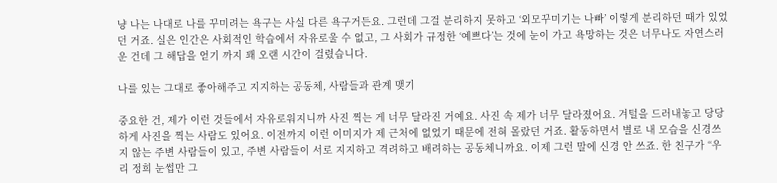냥 나는 나대로 나를 꾸미려는 욕구는 사실 다른 욕구거든요. 그런데 그걸 분리하지 못하고 ‘외모꾸미기는 나빠’ 이렇게 분리하던 때가 있었던 거죠. 실은 인간은 사회적인 학습에서 자유로울 수 없고, 그 사회가 규정한 ‘예쁘다’는 것에 눈이 가고 욕망하는 것은 너무나도 자연스러운 건데 그 해답을 얻기 까지 꽤 오랜 시간이 걸렸습니다.

나를 있는 그대로 좋아해주고 지지하는 공동체, 사람들과 관계 맺기

중요한 건, 제가 이런 것들에서 자유로워지니까 사진 찍는 게 너무 달라진 거예요. 사진 속 제가 너무 달라졌어요. 겨털을 드러내놓고 당당하게 사진을 찍는 사람도 있어요. 이전까지 이런 이미지가 제 근처에 없었기 때문에 전혀 몰랐던 거죠. 활동하면서 별로 내 모습을 신경쓰지 않는 주변 사람들이 있고, 주변 사람들이 서로 지지하고 격려하고 배려하는 공동체니까요. 이제 그런 말에 신경 안 쓰죠. 한 친구가 “우리 정희 눈썹만 그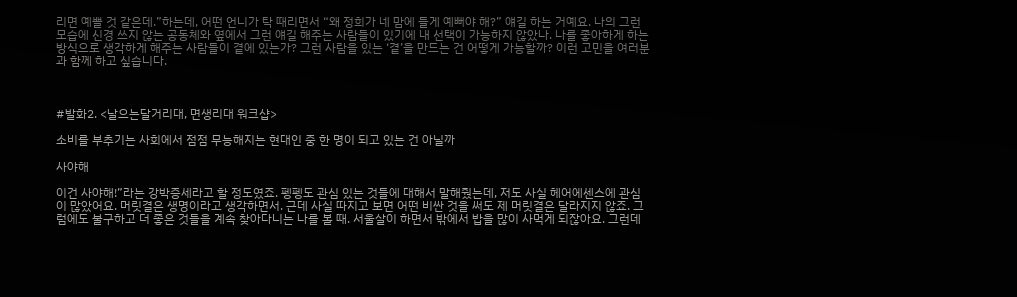리면 예쁠 것 같은데.”하는데, 어떤 언니가 탁 때리면서 “왜 정희가 네 맘에 들게 예뻐야 해?” 얘길 하는 거예요. 나의 그런 모습에 신경 쓰지 않는 공동체와 옆에서 그런 얘길 해주는 사람들이 있기에 내 선택이 가능하지 않았나. 나를 좋아하게 하는 방식으로 생각하게 해주는 사람들이 곁에 있는가? 그런 사람을 있는 ‘곁’을 만드는 건 어떻게 가능할까? 이런 고민을 여러분과 함께 하고 싶습니다.



#발화2. <날으는달거리대, 면생리대 워크샵>

소비를 부추기는 사회에서 점점 무능해지는 현대인 중 한 명이 되고 있는 건 아닐까

사야해

이건 사야해!”라는 강박증세라고 할 정도였죠. 펭펭도 관심 있는 것들에 대해서 말해줬는데, 저도 사실 헤어에센스에 관심이 많았어요. 머릿결은 생명이라고 생각하면서. 근데 사실 따지고 보면 어떤 비싼 것을 써도 제 머릿결은 달라지지 않죠. 그럼에도 불구하고 더 좋은 것들을 계속 찾아다니는 나를 볼 때. 서울살이 하면서 밖에서 밥을 많이 사먹게 되잖아요. 그런데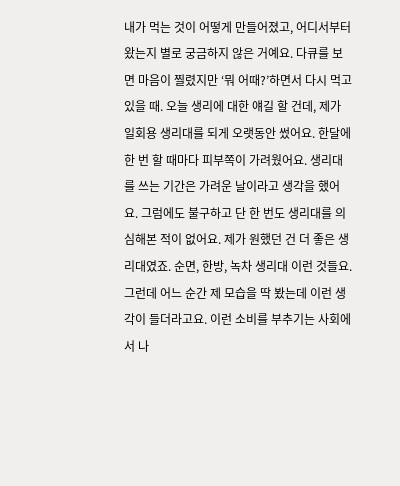내가 먹는 것이 어떻게 만들어졌고, 어디서부터 왔는지 별로 궁금하지 않은 거예요. 다큐를 보면 마음이 찔렸지만 ‘뭐 어때?’하면서 다시 먹고 있을 때. 오늘 생리에 대한 얘길 할 건데, 제가 일회용 생리대를 되게 오랫동안 썼어요. 한달에 한 번 할 때마다 피부쪽이 가려웠어요. 생리대를 쓰는 기간은 가려운 날이라고 생각을 했어요. 그럼에도 불구하고 단 한 번도 생리대를 의심해본 적이 없어요. 제가 원했던 건 더 좋은 생리대였죠. 순면, 한방, 녹차 생리대 이런 것들요. 그런데 어느 순간 제 모습을 딱 봤는데 이런 생각이 들더라고요. 이런 소비를 부추기는 사회에서 나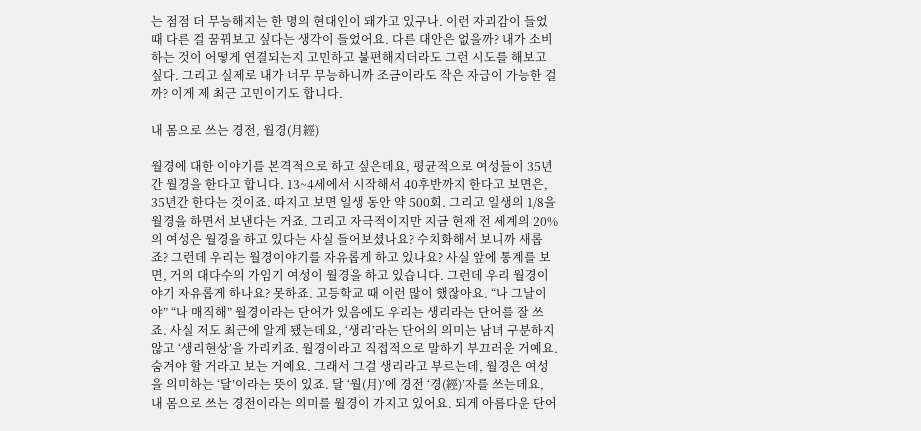는 점점 더 무능해지는 한 명의 현대인이 돼가고 있구나. 이런 자괴감이 들었 때 다른 걸 꿈꿔보고 싶다는 생각이 들었어요. 다른 대안은 없을까? 내가 소비하는 것이 어떻게 연결되는지 고민하고 불편해지더라도 그런 시도를 해보고 싶다. 그리고 실제로 내가 너무 무능하니까 조금이라도 작은 자급이 가능한 걸까? 이게 제 최근 고민이기도 합니다.

내 몸으로 쓰는 경전, 월경(月經)

월경에 대한 이야기를 본격적으로 하고 싶은데요, 평균적으로 여성들이 35년간 월경을 한다고 합니다. 13~4세에서 시작해서 40후반까지 한다고 보면은, 35년간 한다는 것이죠. 따지고 보면 일생 동안 약 500회. 그리고 일생의 1/8을 월경을 하면서 보낸다는 거죠. 그리고 자극적이지만 지금 현재 전 세계의 20%의 여성은 월경을 하고 있다는 사실 들어보셨나요? 수치화해서 보니까 새롭죠? 그런데 우리는 월경이야기를 자유롭게 하고 있나요? 사실 앞에 통계를 보면, 거의 대다수의 가임기 여성이 월경을 하고 있습니다. 그런데 우리 월경이야기 자유롭게 하나요? 못하죠. 고등학교 때 이런 많이 했잖아요. “나 그날이야” “나 매직해” 월경이라는 단어가 있음에도 우리는 생리라는 단어를 잘 쓰죠. 사실 저도 최근에 알게 됐는데요, ‘생리’라는 단어의 의미는 남녀 구분하지 않고 ‘생리현상’을 가리키죠. 월경이라고 직접적으로 말하기 부끄러운 거예요. 숨겨야 할 거라고 보는 거예요. 그래서 그걸 생리라고 부르는데, 월경은 여성을 의미하는 ‘달’이라는 뜻이 있죠. 달 ‘월(月)’에 경전 ‘경(經)’자를 쓰는데요, 내 몸으로 쓰는 경전이라는 의미를 월경이 가지고 있어요. 되게 아름다운 단어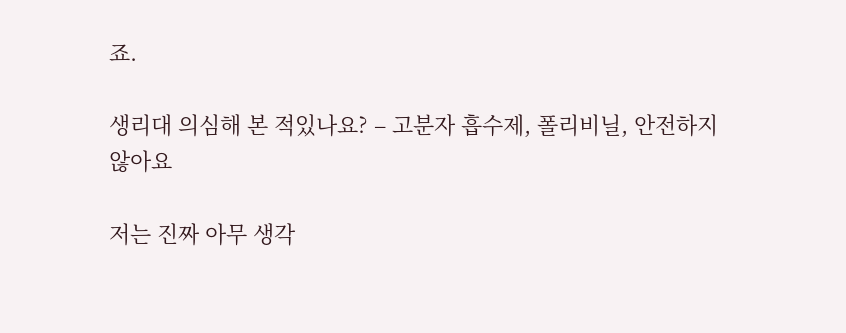죠.

생리대 의심해 본 적있나요? – 고분자 흡수제, 폴리비닐, 안전하지 않아요

저는 진짜 아무 생각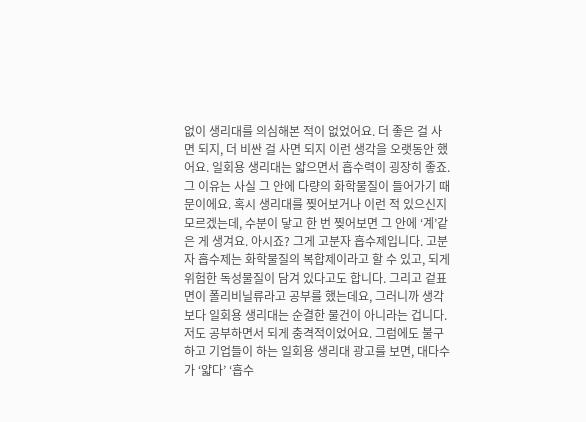없이 생리대를 의심해본 적이 없었어요. 더 좋은 걸 사면 되지, 더 비싼 걸 사면 되지 이런 생각을 오랫동안 했어요. 일회용 생리대는 얇으면서 흡수력이 굉장히 좋죠. 그 이유는 사실 그 안에 다량의 화학물질이 들어가기 때문이에요. 혹시 생리대를 찢어보거나 이런 적 있으신지 모르겠는데, 수분이 닿고 한 번 찢어보면 그 안에 ‘계’같은 게 생겨요. 아시죠? 그게 고분자 흡수제입니다. 고분자 흡수제는 화학물질의 복합제이라고 할 수 있고, 되게 위험한 독성물질이 담겨 있다고도 합니다. 그리고 겉표면이 폴리비닐류라고 공부를 했는데요, 그러니까 생각보다 일회용 생리대는 순결한 물건이 아니라는 겁니다. 저도 공부하면서 되게 충격적이었어요. 그럼에도 불구하고 기업들이 하는 일회용 생리대 광고를 보면, 대다수가 ‘얇다’ ‘흡수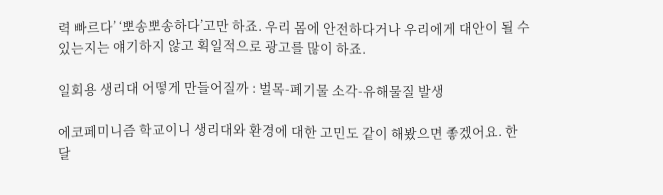력 빠르다’ ‘뽀송뽀송하다’고만 하죠. 우리 몸에 안전하다거나 우리에게 대안이 될 수 있는지는 얘기하지 않고 획일적으로 광고를 많이 하죠.

일회용 생리대 어떻게 만들어질까 : 벌목-폐기물 소각-유해물질 발생

에코페미니즘 학교이니 생리대와 환경에 대한 고민도 같이 해봤으면 좋겠어요. 한 달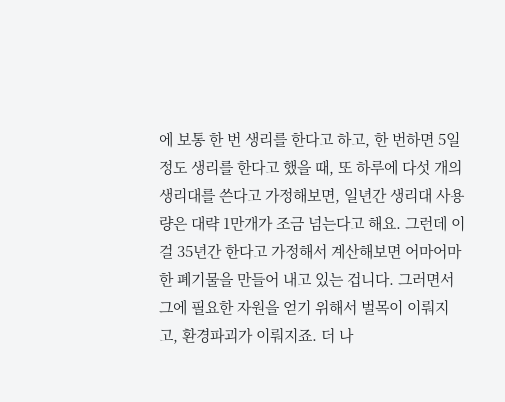에 보통 한 번 생리를 한다고 하고, 한 번하면 5일 정도 생리를 한다고 했을 때, 또 하루에 다섯 개의 생리대를 쓴다고 가정해보면, 일년간 생리대 사용량은 대략 1만개가 조금 넘는다고 해요. 그런데 이걸 35년간 한다고 가정해서 계산해보면 어마어마한 폐기물을 만들어 내고 있는 겁니다. 그러면서 그에 필요한 자원을 얻기 위해서 벌목이 이뤄지고, 환경파괴가 이뤄지죠. 더 나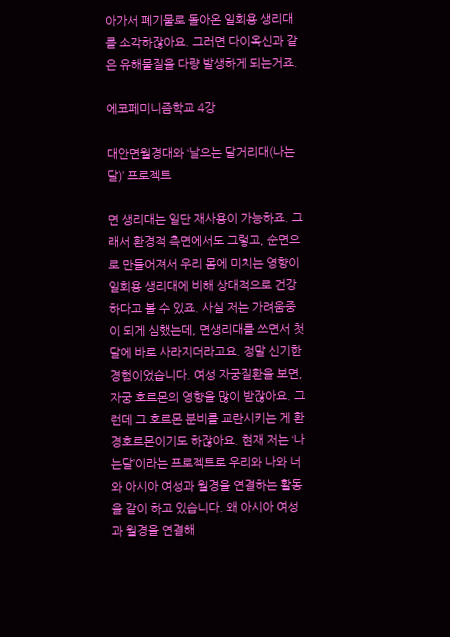아가서 폐기물로 돌아온 일회용 생리대를 소각하잖아요. 그러면 다이옥신과 같은 유해물질을 다량 발생하게 되는거죠.

에코페미니즘학교 4강

대안면월경대와 ‘날으는 달거리대(나는달)’ 프로젝트

면 생리대는 일단 재사용이 가능하죠. 그래서 환경적 측면에서도 그렇고, 순면으로 만들어져서 우리 몸에 미치는 영향이 일회용 생리대에 비해 상대적으로 건강하다고 볼 수 있죠. 사실 저는 가려움중이 되게 심했는데, 면생리대를 쓰면서 첫 달에 바로 사라지더라고요. 정말 신기한 경험이었습니다. 여성 자궁질환을 보면, 자궁 호르몬의 영향을 많이 받잖아요. 그런데 그 호르몬 분비를 교란시키는 게 환경호르몬이기도 하잖아요. 현재 저는 ‘나는달’이라는 프로젝트로 우리와 나와 너와 아시아 여성과 월경을 연결하는 활동을 같이 하고 있습니다. 왜 아시아 여성과 월경을 연결해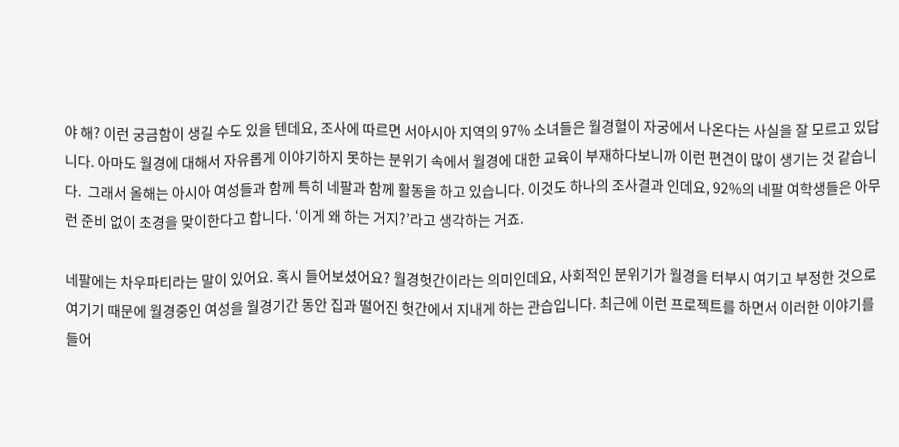야 해? 이런 궁금함이 생길 수도 있을 텐데요, 조사에 따르면 서아시아 지역의 97% 소녀들은 월경혈이 자궁에서 나온다는 사실을 잘 모르고 있답니다. 아마도 월경에 대해서 자유롭게 이야기하지 못하는 분위기 속에서 월경에 대한 교육이 부재하다보니까 이런 편견이 많이 생기는 것 같습니다.  그래서 올해는 아시아 여성들과 함께 특히 네팔과 함께 활동을 하고 있습니다. 이것도 하나의 조사결과 인데요, 92%의 네팔 여학생들은 아무런 준비 없이 초경을 맞이한다고 합니다. ‘이게 왜 하는 거지?’라고 생각하는 거죠.

네팔에는 차우파티라는 말이 있어요. 혹시 들어보셨어요? 월경헛간이라는 의미인데요, 사회적인 분위기가 월경을 터부시 여기고 부정한 것으로 여기기 때문에 월경중인 여성을 월경기간 동안 집과 떨어진 헛간에서 지내게 하는 관습입니다. 최근에 이런 프로젝트를 하면서 이러한 이야기를 들어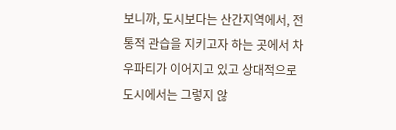보니까, 도시보다는 산간지역에서, 전통적 관습을 지키고자 하는 곳에서 차우파티가 이어지고 있고 상대적으로 도시에서는 그렇지 않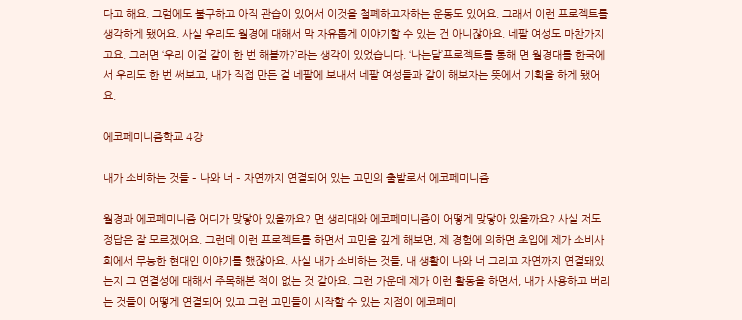다고 해요. 그럼에도 불구하고 아직 관습이 있어서 이것을 철폐하고자하는 운동도 있어요. 그래서 이런 프로젝트를 생각하게 됐어요. 사실 우리도 월경에 대해서 막 자유롭게 이야기할 수 있는 건 아니잖아요. 네팔 여성도 마찬가지고요. 그러면 ‘우리 이걸 같이 한 번 해볼까?’라는 생각이 있었습니다. ‘나는달’프로젝트를 통해 면 월경대를 한국에서 우리도 한 번 써보고, 내가 직접 만든 걸 네팔에 보내서 네팔 여성들과 같이 해보자는 뜻에서 기획을 하게 됐어요.

에코페미니즘학교 4강

내가 소비하는 것들 – 나와 너 – 자연까지 연결되어 있는 고민의 출발로서 에코페미니즘

월경과 에코페미니즘 어디가 맞닿아 있을까요? 면 생리대와 에코페미니즘이 어떻게 맞닿아 있을까요? 사실 저도 정답은 잘 모르겠어요. 그런데 이런 프로젝트를 하면서 고민을 깊게 해보면, 제 경험에 의하면 초입에 제가 소비사회에서 무능한 현대인 이야기를 했잖아요. 사실 내가 소비하는 것들, 내 생활이 나와 너 그리고 자연까지 연결돼있는지 그 연결성에 대해서 주목해본 적이 없는 것 같아요. 그런 가운데 제가 이런 활동을 하면서, 내가 사용하고 버리는 것들이 어떻게 연결되어 있고 그런 고민들이 시작할 수 있는 지점이 에코페미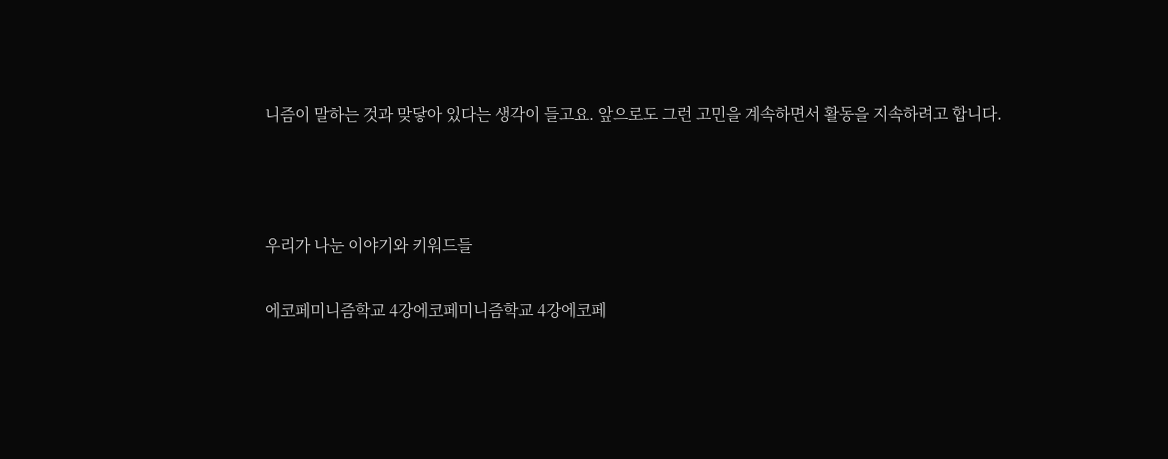니즘이 말하는 것과 맞닿아 있다는 생각이 들고요. 앞으로도 그런 고민을 계속하면서 활동을 지속하려고 합니다.



우리가 나눈 이야기와 키워드들

에코페미니즘학교 4강에코페미니즘학교 4강에코페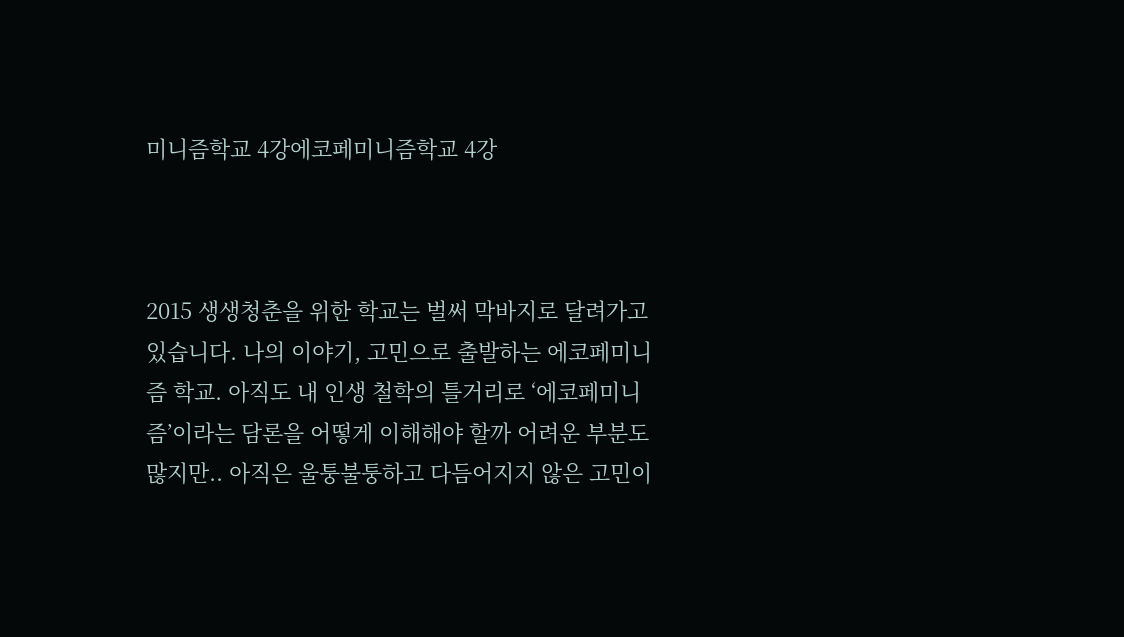미니즘학교 4강에코페미니즘학교 4강



2015 생생청춘을 위한 학교는 벌써 막바지로 달려가고 있습니다. 나의 이야기, 고민으로 출발하는 에코페미니즘 학교. 아직도 내 인생 철학의 틀거리로 ‘에코페미니즘’이라는 담론을 어떻게 이해해야 할까 어려운 부분도 많지만.. 아직은 울퉁불퉁하고 다듬어지지 않은 고민이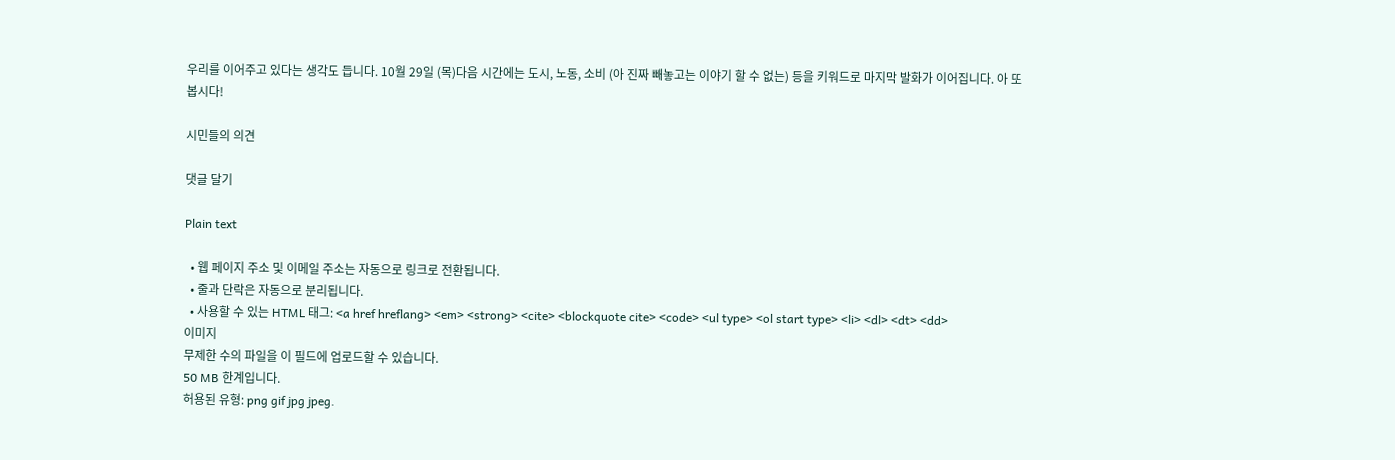우리를 이어주고 있다는 생각도 듭니다. 10월 29일 (목)다음 시간에는 도시, 노동, 소비 (아 진짜 빼놓고는 이야기 할 수 없는) 등을 키워드로 마지막 발화가 이어집니다. 아 또 봅시다!

시민들의 의견

댓글 달기

Plain text

  • 웹 페이지 주소 및 이메일 주소는 자동으로 링크로 전환됩니다.
  • 줄과 단락은 자동으로 분리됩니다.
  • 사용할 수 있는 HTML 태그: <a href hreflang> <em> <strong> <cite> <blockquote cite> <code> <ul type> <ol start type> <li> <dl> <dt> <dd>
이미지
무제한 수의 파일을 이 필드에 업로드할 수 있습니다.
50 MB 한계입니다.
허용된 유형: png gif jpg jpeg.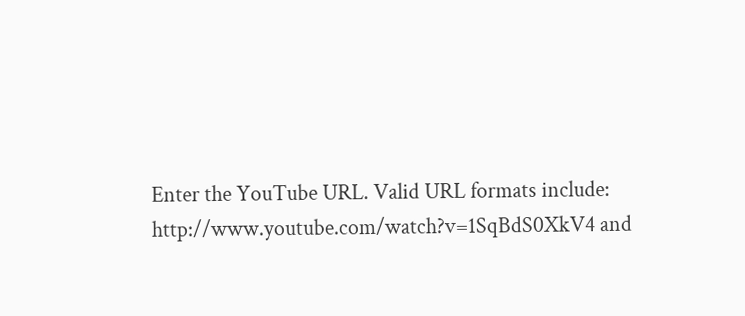Enter the YouTube URL. Valid URL formats include: http://www.youtube.com/watch?v=1SqBdS0XkV4 and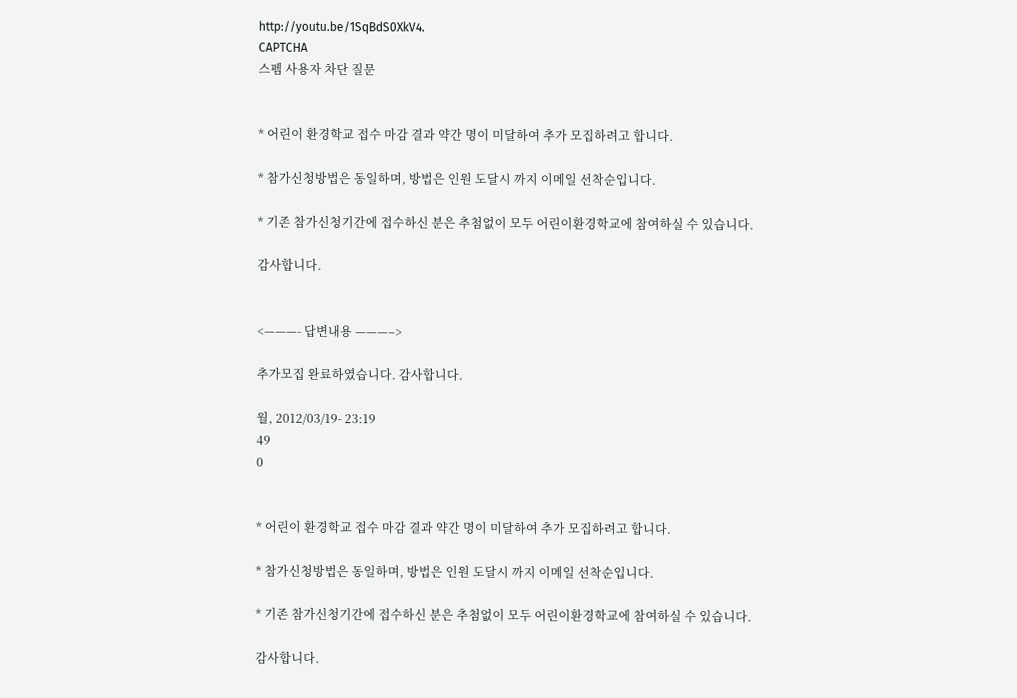http://youtu.be/1SqBdS0XkV4.
CAPTCHA
스펨 사용자 차단 질문


* 어린이 환경학교 접수 마감 결과 약간 명이 미달하여 추가 모집하려고 합니다.

* 참가신청방법은 동일하며, 방법은 인원 도달시 까지 이메일 선착순입니다.

* 기존 참가신청기간에 접수하신 분은 추첨없이 모두 어린이환경학교에 참여하실 수 있습니다.

감사합니다.


<———- 답변내용 ———–>

추가모집 완료하였습니다. 감사합니다.

월, 2012/03/19- 23:19
49
0


* 어린이 환경학교 접수 마감 결과 약간 명이 미달하여 추가 모집하려고 합니다.

* 참가신청방법은 동일하며, 방법은 인원 도달시 까지 이메일 선착순입니다.

* 기존 참가신청기간에 접수하신 분은 추첨없이 모두 어린이환경학교에 참여하실 수 있습니다.

감사합니다.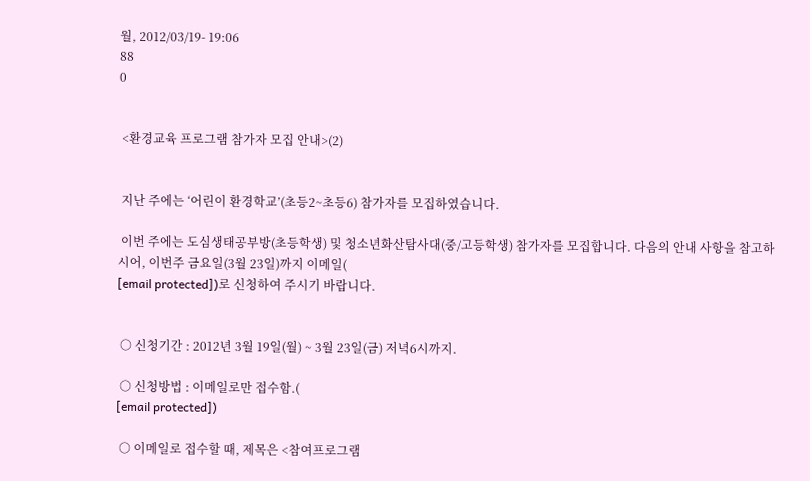월, 2012/03/19- 19:06
88
0


 <환경교육 프로그램 참가자 모집 안내>(2)


 지난 주에는 ‘어린이 환경학교’(초등2~초등6) 참가자를 모집하였습니다.

 이번 주에는 도심생태공부방(초등학생) 및 청소년화산탐사대(중/고등학생) 참가자를 모집합니다. 다음의 안내 사항을 참고하시어, 이번주 금요일(3월 23일)까지 이메일(
[email protected])로 신청하여 주시기 바랍니다.


 ○ 신청기간 : 2012년 3월 19일(월) ~ 3월 23일(금) 저녁6시까지.

 ○ 신청방법 : 이메일로만 접수함.(
[email protected])

 ○ 이메일로 접수할 때, 제목은 <참여프로그램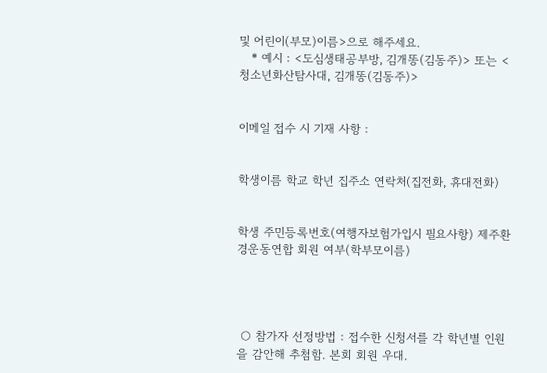및 어린이(부모)이름>으로 해주세요.
   * 예시 : <도심생태공부방, 김개똥(김동주)> 또는 <청소년화산탐사대, 김개똥(김동주)>


이메일 접수 시 기재 사항 :


학생이름 학교 학년 집주소 연락처(집전화, 휴대전화)


학생 주민등록번호(여행자보험가입시 필요사항) 제주환경운동연합 회원 여부(학부모이름)




 ○ 참가자 선정방법 : 접수한 신청서를 각 학년별 인원을 감안해 추첨함. 본회 회원 우대.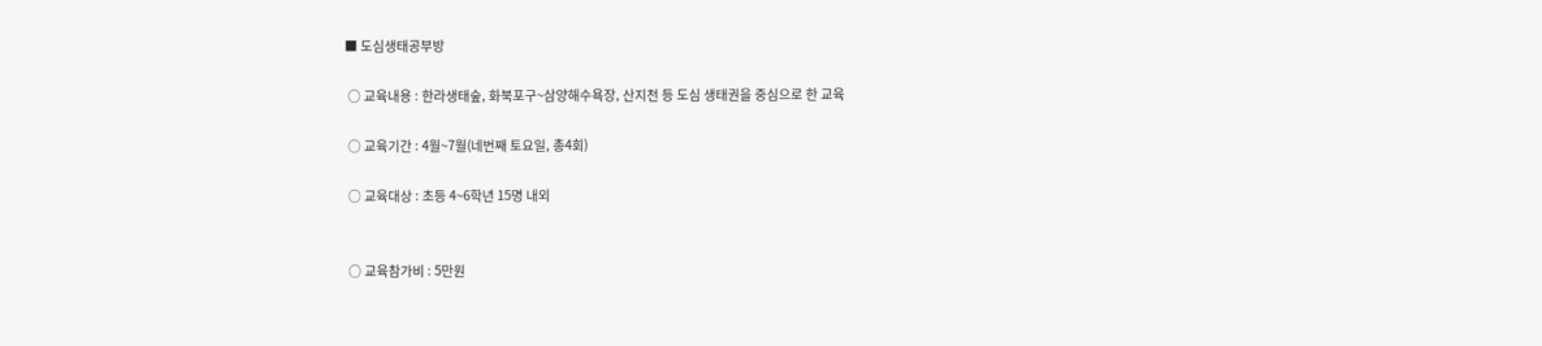■ 도심생태공부방

 ○ 교육내용 : 한라생태숲, 화북포구~삼양해수욕장, 산지천 등 도심 생태권을 중심으로 한 교육

 ○ 교육기간 : 4월~7월(네번째 토요일, 총4회)

 ○ 교육대상 : 초등 4~6학년 15명 내외


 ○ 교육참가비 : 5만원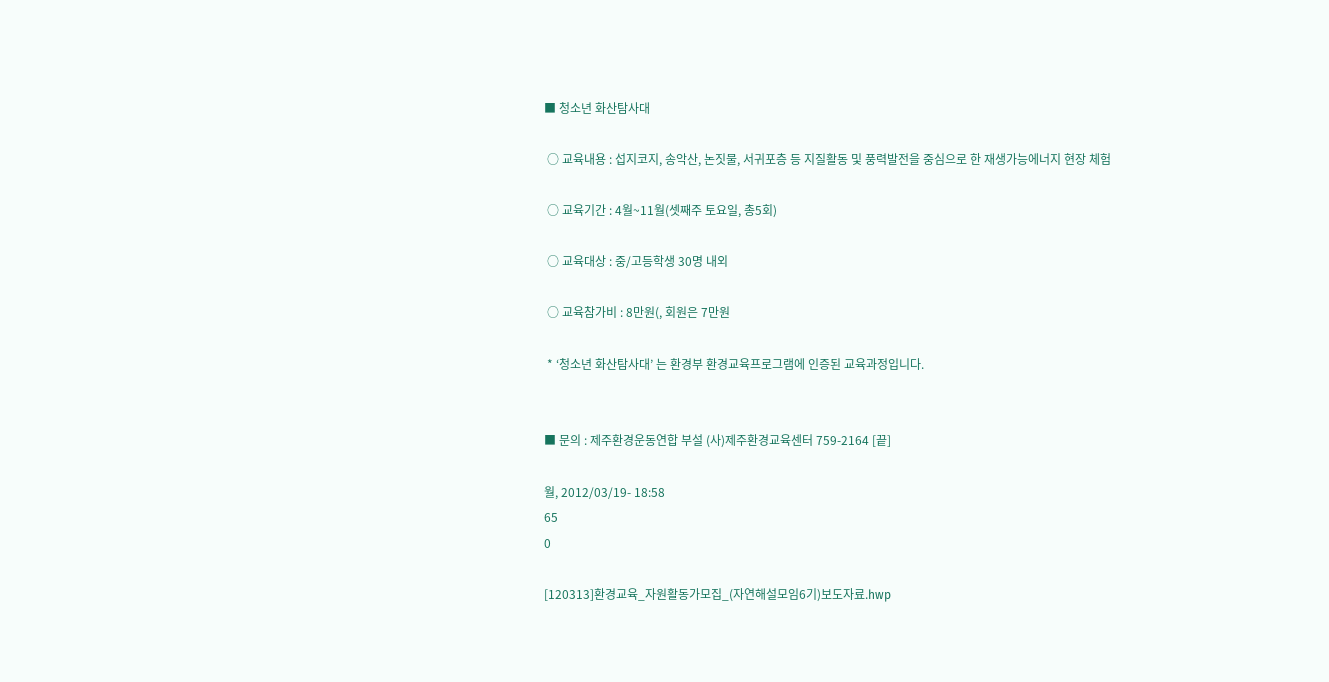■ 청소년 화산탐사대

 ○ 교육내용 : 섭지코지, 송악산, 논짓물, 서귀포층 등 지질활동 및 풍력발전을 중심으로 한 재생가능에너지 현장 체험

 ○ 교육기간 : 4월~11월(셋째주 토요일, 총5회)

 ○ 교육대상 : 중/고등학생 30명 내외

 ○ 교육참가비 : 8만원(, 회원은 7만원

 * ‘청소년 화산탐사대’ 는 환경부 환경교육프로그램에 인증된 교육과정입니다.


■ 문의 : 제주환경운동연합 부설 (사)제주환경교육센터 759-2164 [끝]

월, 2012/03/19- 18:58
65
0

[120313]환경교육_자원활동가모집_(자연해설모임6기)보도자료.hwp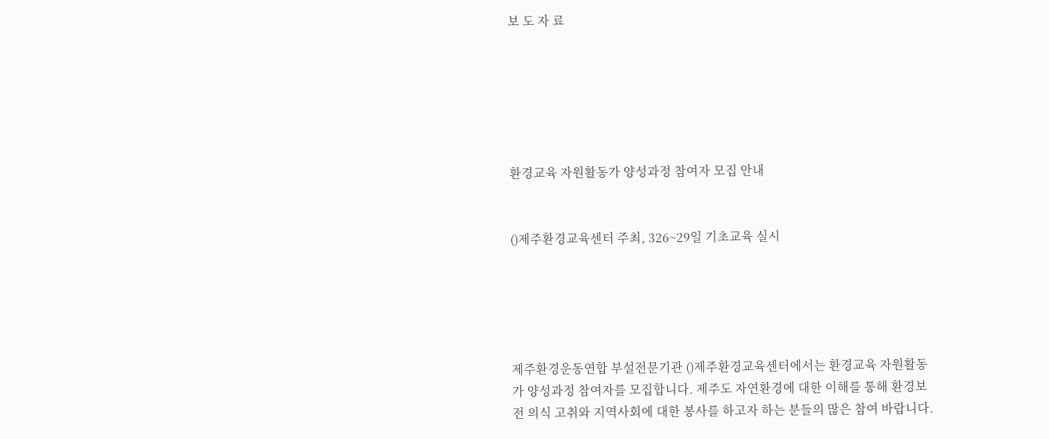보 도 자 료






환경교육 자원활동가 양성과정 참여자 모집 안내


()제주환경교육센터 주최, 326~29일 기초교육 실시





제주환경운동연합 부설전문기관 ()제주환경교육센터에서는 환경교육 자원활동가 양성과정 참여자를 모집합니다. 제주도 자연환경에 대한 이해를 통해 환경보전 의식 고취와 지역사회에 대한 봉사를 하고자 하는 분들의 많은 참여 바랍니다.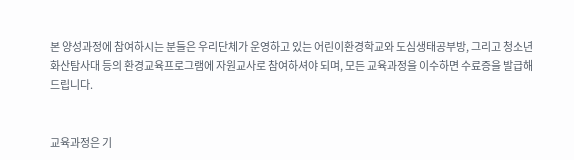본 양성과정에 참여하시는 분들은 우리단체가 운영하고 있는 어린이환경학교와 도심생태공부방, 그리고 청소년화산탐사대 등의 환경교육프로그램에 자원교사로 참여하셔야 되며, 모든 교육과정을 이수하면 수료증을 발급해 드립니다.


교육과정은 기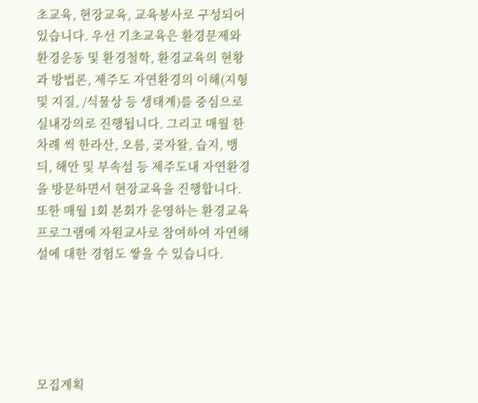초교육, 현장교육, 교육봉사로 구성되어 있습니다. 우선 기초교육은 환경문제와 환경운동 및 환경철학, 환경교육의 현황과 방법론, 제주도 자연환경의 이해(지형 및 지질, /식물상 등 생태계)를 중심으로 실내강의로 진행됩니다. 그리고 매월 한차례 씩 한라산, 오름, 곶자왈, 습지, 뱅듸, 해안 및 부속섬 등 제주도내 자연환경을 방문하면서 현장교육을 진행합니다. 또한 매월 1회 본회가 운영하는 환경교육프로그램에 자원교사로 참여하여 자연해설에 대한 경험도 쌓을 수 있습니다.





모집계획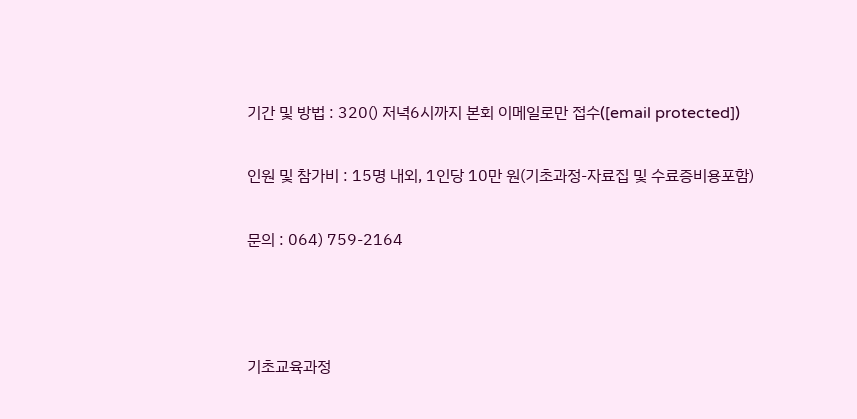기간 및 방법 : 320() 저녁6시까지 본회 이메일로만 접수([email protected])


인원 및 참가비 : 15명 내외, 1인당 10만 원(기초과정-자료집 및 수료증비용포함)


문의 : 064) 759-2164





기초교육과정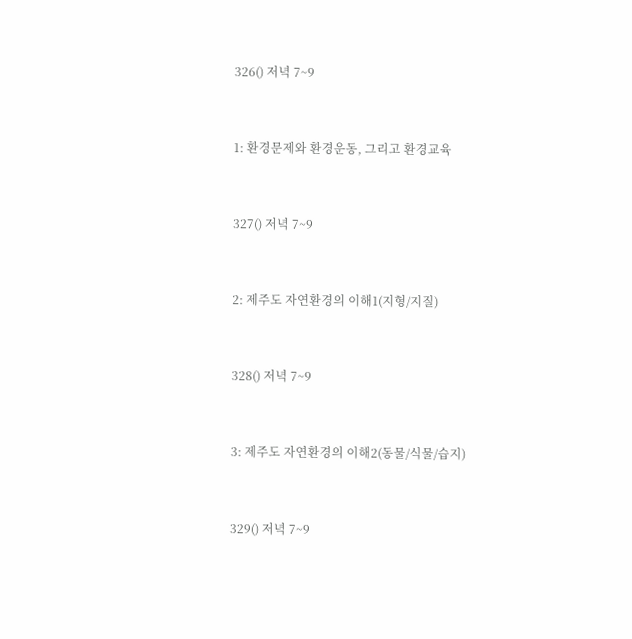326() 저녁 7~9


1: 환경문제와 환경운동, 그리고 환경교육


327() 저녁 7~9


2: 제주도 자연환경의 이해1(지형/지질)


328() 저녁 7~9


3: 제주도 자연환경의 이해2(동물/식물/습지)


329() 저녁 7~9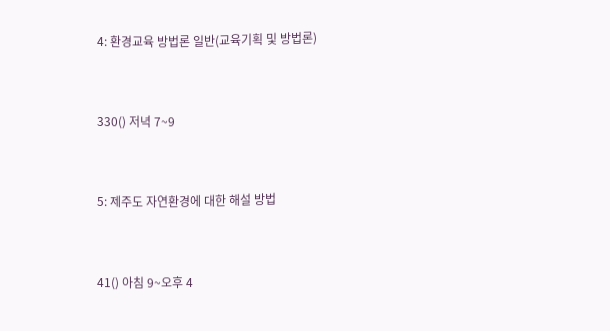4: 환경교육 방법론 일반(교육기획 및 방법론)


330() 저녁 7~9


5: 제주도 자연환경에 대한 해설 방법


41() 아침 9~오후 4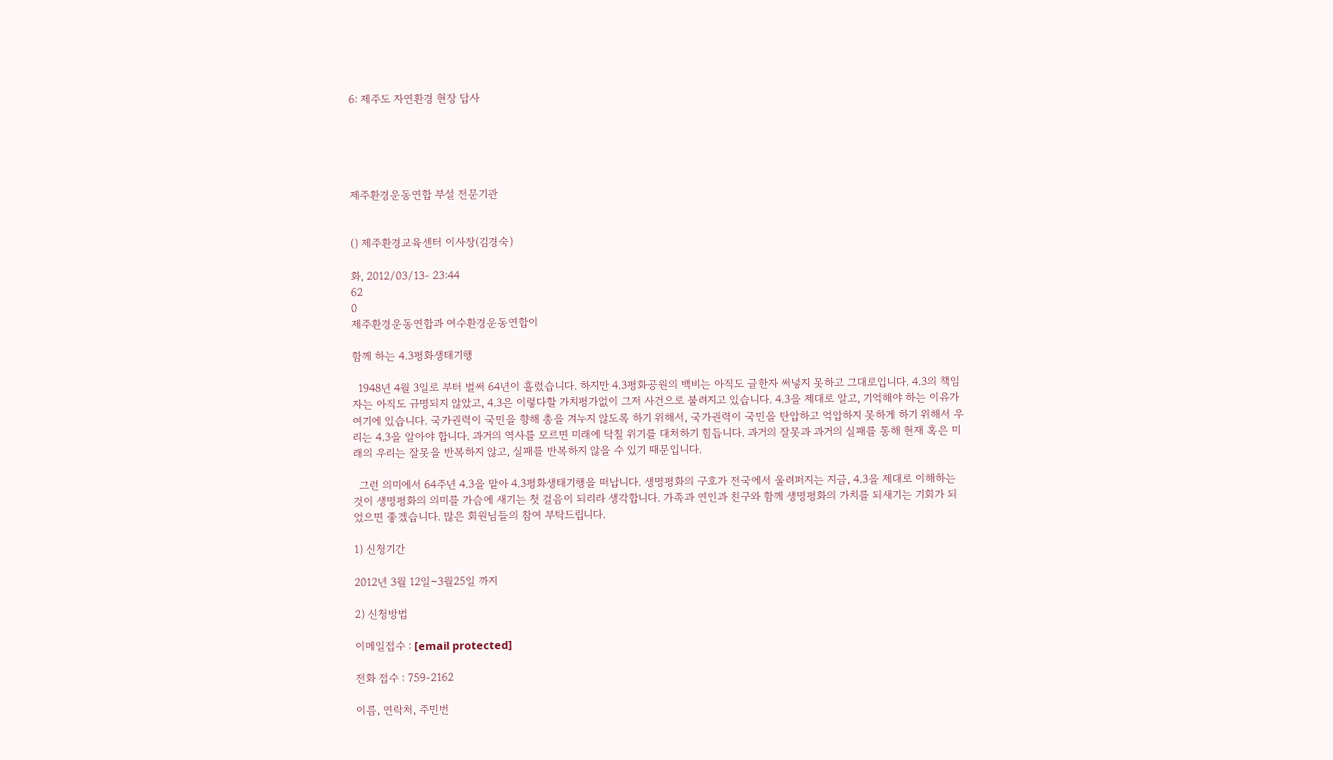6: 제주도 자연환경 현장 답사





제주환경운동연합 부설 전문기관


() 제주환경교육센터 이사장(김경숙)

화, 2012/03/13- 23:44
62
0
제주환경운동연합과 여수환경운동연합이

함께 하는 4.3평화생태기행

  1948년 4월 3일로 부터 벌써 64년이 흘렀습니다. 하지만 4.3평화공원의 백비는 아직도 글한자 써넣지 못하고 그대로입니다. 4.3의 책임자는 아직도 규명되지 않았고, 4.3은 이렇다할 가치평가없이 그저 사건으로 불려지고 있습니다. 4.3을 제대로 알고, 기억해야 하는 이유가 여기에 있습니다. 국가권력이 국민을 향해 총을 겨누지 않도록 하기 위해서, 국가권력이 국민을 탄압하고 억압하지 못하게 하기 위해서 우리는 4.3을 알아야 합니다. 과거의 역사를 모르면 미래에 닥칠 위기를 대처하기 힘듭니다. 과거의 잘못과 과거의 실패를 통해 현재 혹은 미래의 우리는 잘못을 반복하지 않고, 실패를 반복하지 않을 수 있기 때문입니다.

  그런 의미에서 64주년 4.3을 맡아 4.3평화생태기행을 떠납니다. 생명평화의 구호가 전국에서 울려퍼지는 지금, 4.3을 제대로 이해하는 것이 생명평화의 의미를 가슴에 새기는 첫 걸음이 되리라 생각합니다. 가족과 연인과 친구와 함께 생명평화의 가치를 되새기는 기회가 되었으면 좋겠습니다. 많은 회원님들의 참여 부탁드립니다.

1) 신청기간

2012년 3월 12일~3월25일 까지

2) 신청방법

이메일접수 : [email protected]

전화 접수 : 759-2162

이름, 연락처, 주민번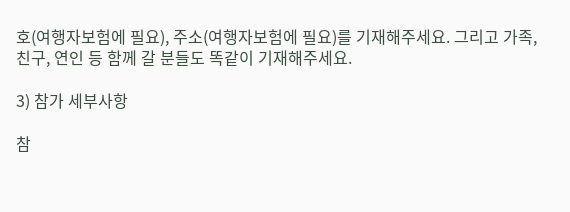호(여행자보험에 필요), 주소(여행자보험에 필요)를 기재해주세요. 그리고 가족, 친구, 연인 등 함께 갈 분들도 똑같이 기재해주세요.

3) 참가 세부사항

참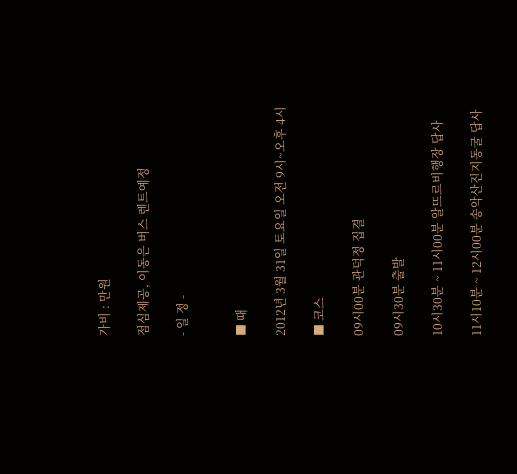가비 : 만원

점심제공, 이동은 버스 렌트예정

- 일 정 -


■ 때

2012년 3월 31일 토요일 오전 9시~오후 4시

■ 코스

09시00분 관덕정 집결

09시30분 출발

10시30분 ~ 11시00분 알뜨르비행장 답사

11시10분 ~ 12시00분 송악산진지동굴 답사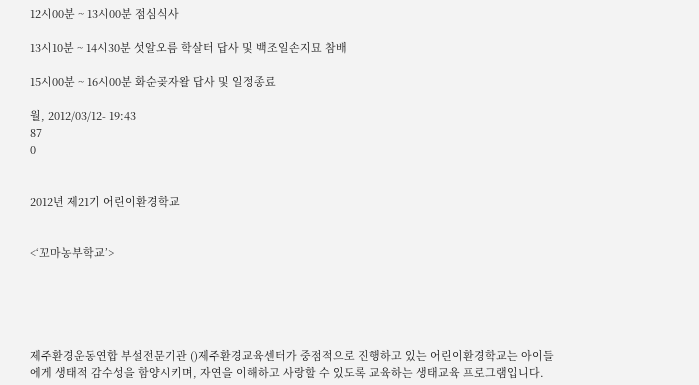12시00분 ~ 13시00분 점심식사

13시10분 ~ 14시30분 섯알오름 학살터 답사 및 백조일손지묘 참배

15시00분 ~ 16시00분 화순곶자왈 답사 및 일정종료

월, 2012/03/12- 19:43
87
0


2012년 제21기 어린이환경학교


<‘꼬마농부학교’>





제주환경운동연합 부설전문기관 ()제주환경교육센터가 중점적으로 진행하고 있는 어린이환경학교는 아이들에게 생태적 감수성을 함양시키며, 자연을 이해하고 사랑할 수 있도록 교육하는 생태교육 프로그램입니다.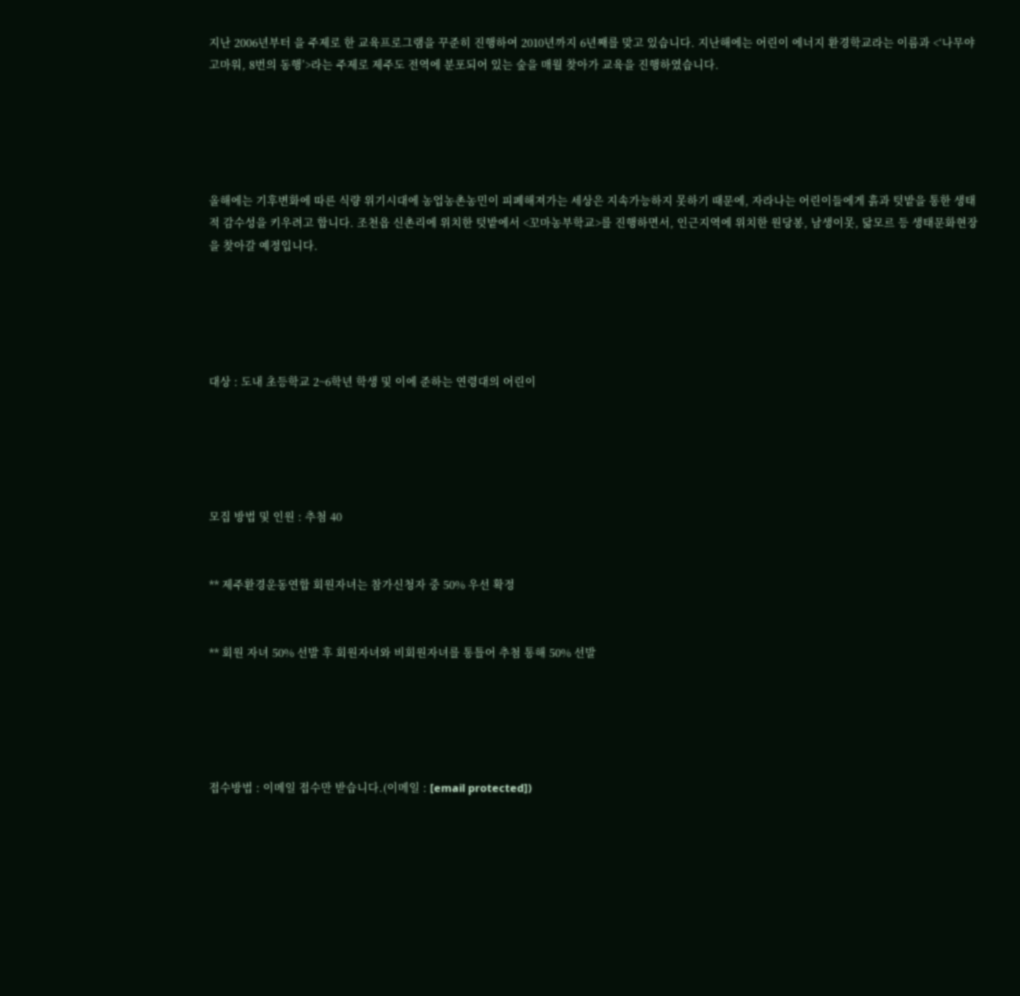지난 2006년부터 을 주제로 한 교육프로그램을 꾸준히 진행하여 2010년까지 6년째를 맞고 있습니다. 지난해에는 어린이 에너지 환경학교라는 이름과 <‘나무야 고마워, 8번의 동행’>라는 주제로 제주도 전역에 분포되어 있는 숲을 매월 찾아가 교육을 진행하였습니다.





올해에는 기후변화에 따른 식량 위기시대에 농업농촌농민이 피폐해져가는 세상은 지속가능하지 못하기 때문에, 자라나는 어린이들에게 흙과 텃밭을 통한 생태적 감수성을 키우려고 합니다. 조천읍 신촌리에 위치한 텃밭에서 <꼬마농부학교>를 진행하면서, 인근지역에 위치한 원당봉, 남생이못, 닮모르 등 생태문화현장을 찾아갈 예정입니다.





대상 : 도내 초등학교 2~6학년 학생 및 이에 준하는 연령대의 어린이





모집 방법 및 인원 : 추첨 40


** 제주환경운동연합 회원자녀는 참가신청자 중 50% 우선 확정


** 회원 자녀 50% 선발 후 회원자녀와 비회원자녀를 통틀어 추첨 통해 50% 선발





접수방법 : 이메일 접수만 받습니다.(이메일 : [email protected])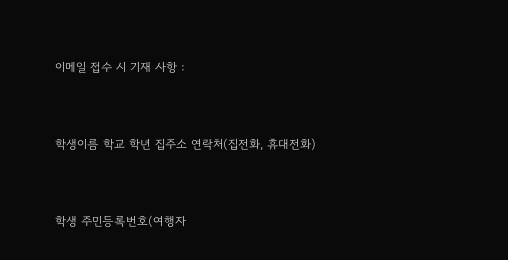이메일 접수 시 기재 사항 :


학생이름 학교 학년 집주소 연락처(집전화, 휴대전화)


학생 주민등록번호(여행자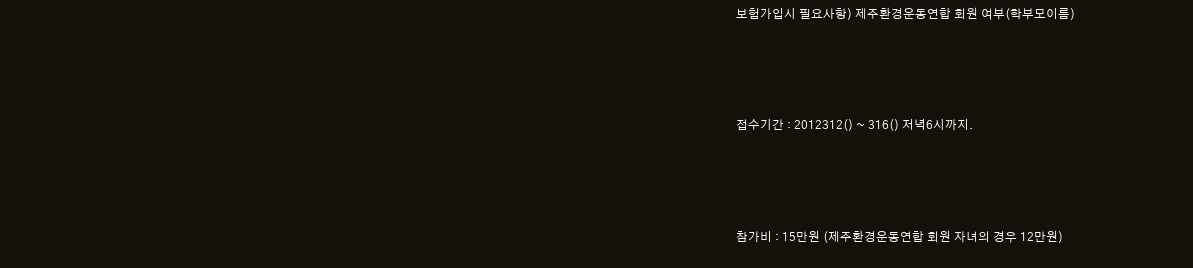보험가입시 필요사항) 제주환경운동연합 회원 여부(학부모이름)





접수기간 : 2012312() ~ 316() 저녁6시까지.





참가비 : 15만원 (제주환경운동연합 회원 자녀의 경우 12만원)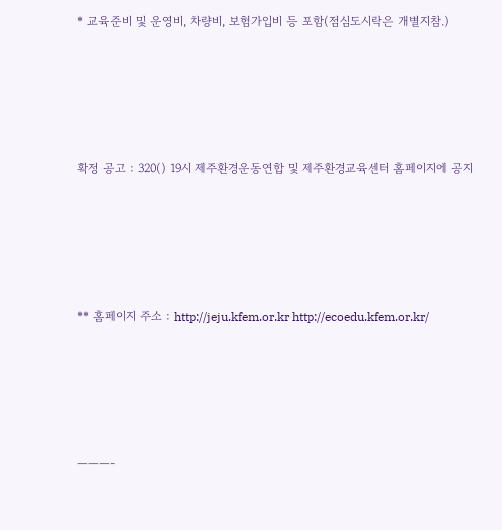* 교육준비 및 운영비, 차량비, 보험가입비 등 포함(점심도시락은 개별지참.)





확정 공고 : 320() 19시 제주환경운동연합 및 제주환경교육센터 홈페이지에 공지





** 홈페이지 주소 : http://jeju.kfem.or.kr http://ecoedu.kfem.or.kr/





———-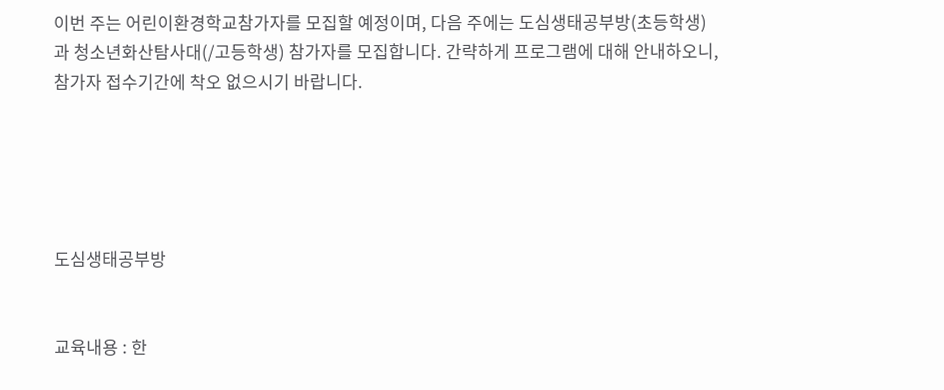이번 주는 어린이환경학교참가자를 모집할 예정이며, 다음 주에는 도심생태공부방(초등학생)과 청소년화산탐사대(/고등학생) 참가자를 모집합니다. 간략하게 프로그램에 대해 안내하오니, 참가자 접수기간에 착오 없으시기 바랍니다.





도심생태공부방


교육내용 : 한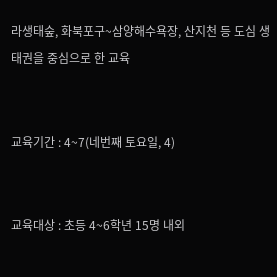라생태숲, 화북포구~삼양해수욕장, 산지천 등 도심 생태권을 중심으로 한 교육


교육기간 : 4~7(네번째 토요일, 4)


교육대상 : 초등 4~6학년 15명 내외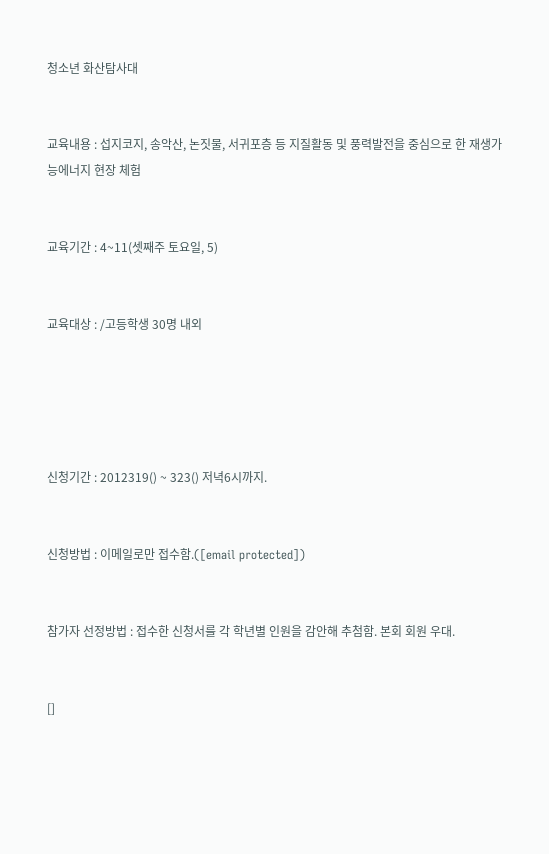청소년 화산탐사대


교육내용 : 섭지코지, 송악산, 논짓물, 서귀포층 등 지질활동 및 풍력발전을 중심으로 한 재생가능에너지 현장 체험


교육기간 : 4~11(셋째주 토요일, 5)


교육대상 : /고등학생 30명 내외





신청기간 : 2012319() ~ 323() 저녁6시까지.


신청방법 : 이메일로만 접수함.([email protected])


참가자 선정방법 : 접수한 신청서를 각 학년별 인원을 감안해 추첨함. 본회 회원 우대.


[]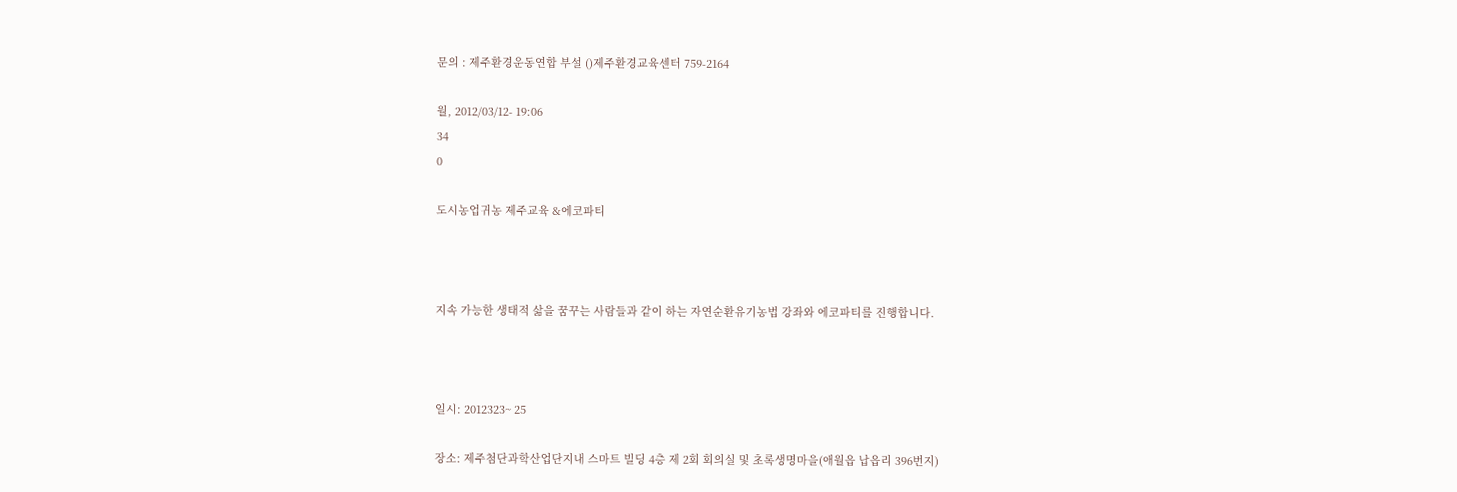문의 : 제주환경운동연합 부설 ()제주환경교육센터 759-2164

월, 2012/03/12- 19:06
34
0

도시농업귀농 제주교육 &에코파티



지속 가능한 생태적 삶을 꿈꾸는 사람들과 같이 하는 자연순환유기농법 강좌와 에코파티를 진행합니다.



일시: 2012323~ 25

장소: 제주첨단과학산업단지내 스마트 빌딩 4층 제 2회 회의실 및 초록생명마을(애월읍 납읍리 396번지)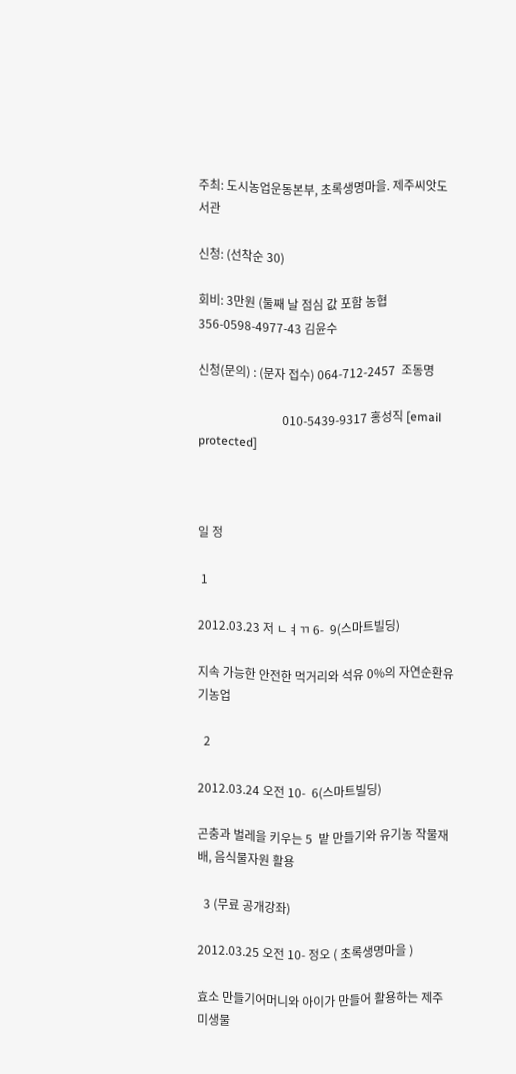주최: 도시농업운동본부, 초록생명마을. 제주씨앗도서관

신청: (선착순 30)

회비: 3만원 (둘째 날 점심 값 포함 농협 356-0598-4977-43 김윤수

신청(문의) : (문자 접수) 064-712-2457  조동명

                            010-5439-9317 홍성직 [email protected]



일 정

 1

2012.03.23 저 ㄴㅕㄲ 6-  9(스마트빌딩)

지속 가능한 안전한 먹거리와 석유 0%의 자연순환유기농업

  2

2012.03.24 오전 10-  6(스마트빌딩)

곤충과 벌레을 키우는 5  밭 만들기와 유기농 작물재배, 음식물자원 활용

  3 (무료 공개강좌)

2012.03.25 오전 10- 정오 ( 초록생명마을 )

효소 만들기어머니와 아이가 만들어 활용하는 제주 미생물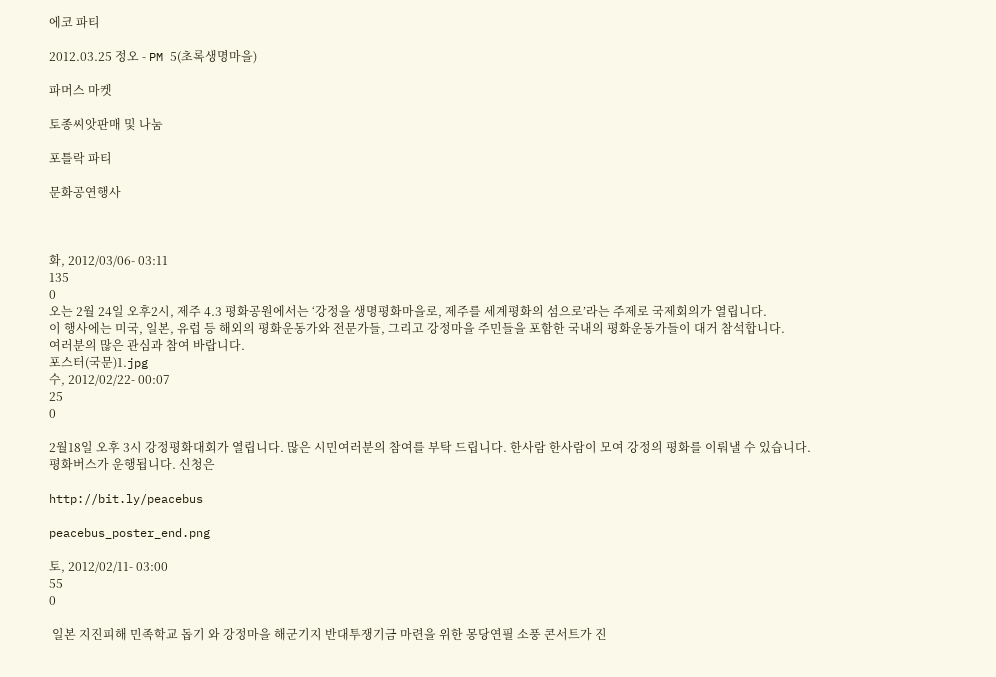에코 파티

2012.03.25 정오 - PM 5(초록생명마을)

파머스 마켓

토종씨앗판매 및 나눔

포틀락 파티

문화공연행사



화, 2012/03/06- 03:11
135
0
오는 2월 24일 오후2시, 제주 4.3 평화공원에서는 ‘강정을 생명평화마을로, 제주를 세계평화의 섬으로’라는 주제로 국제회의가 열립니다.
이 행사에는 미국, 일본, 유럽 등 해외의 평화운동가와 전문가들, 그리고 강정마을 주민들을 포함한 국내의 평화운동가들이 대거 참석합니다.
여러분의 많은 관심과 참여 바랍니다.
포스터(국문)1.jpg
수, 2012/02/22- 00:07
25
0

2월18일 오후 3시 강정평화대회가 열립니다. 많은 시민여러분의 참여를 부탁 드립니다. 한사람 한사람이 모여 강정의 평화를 이뤄낼 수 있습니다.
평화버스가 운행됩니다. 신청은

http://bit.ly/peacebus

peacebus_poster_end.png

토, 2012/02/11- 03:00
55
0

 일본 지진피해 민족학교 돕기 와 강정마을 해군기지 반대투쟁기금 마련을 위한 몽당연필 소풍 콘서트가 진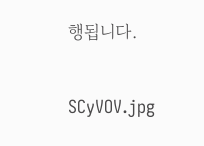행됩니다.

SCyVOV.jpg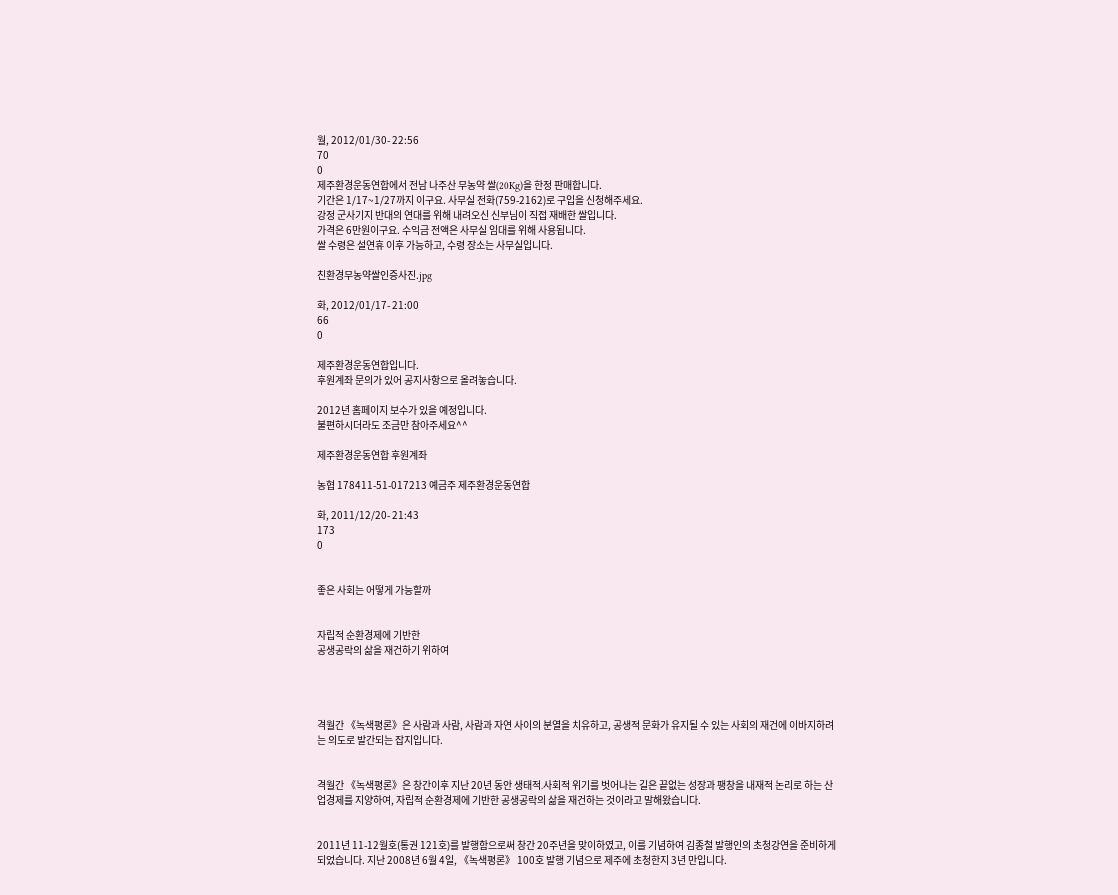월, 2012/01/30- 22:56
70
0
제주환경운동연합에서 전남 나주산 무농약 쌀(20Kg)을 한정 판매합니다.
기간은 1/17~1/27까지 이구요. 사무실 전화(759-2162)로 구입을 신청해주세요.
강정 군사기지 반대의 연대를 위해 내려오신 신부님이 직접 재배한 쌀입니다.
가격은 6만원이구요. 수익금 전액은 사무실 임대를 위해 사용됩니다.
쌀 수령은 설연휴 이후 가능하고, 수령 장소는 사무실입니다.

친환경무농약쌀인증사진.jpg

화, 2012/01/17- 21:00
66
0

제주환경운동연합입니다.
후원계좌 문의가 있어 공지사항으로 올려놓습니다.

2012년 홈페이지 보수가 있을 예정입니다.
불편하시더라도 조금만 참아주세요^^

제주환경운동연합 후원계좌

농협 178411-51-017213 예금주 제주환경운동연합

화, 2011/12/20- 21:43
173
0


좋은 사회는 어떻게 가능할까


자립적 순환경제에 기반한
공생공락의 삶을 재건하기 위하여




격월간 《녹색평론》은 사람과 사람, 사람과 자연 사이의 분열을 치유하고, 공생적 문화가 유지될 수 있는 사회의 재건에 이바지하려는 의도로 발간되는 잡지입니다.


격월간 《녹색평론》은 창간이후 지난 20년 동안 생태적․사회적 위기를 벗어나는 길은 끝없는 성장과 팽창을 내재적 논리로 하는 산업경제를 지양하여, 자립적 순환경제에 기반한 공생공락의 삶을 재건하는 것이라고 말해왔습니다.


2011년 11-12월호(통권 121호)를 발행함으로써 창간 20주년을 맞이하였고, 이를 기념하여 김종철 발행인의 초청강연을 준비하게 되었습니다. 지난 2008년 6월 4일, 《녹색평론》 100호 발행 기념으로 제주에 초청한지 3년 만입니다.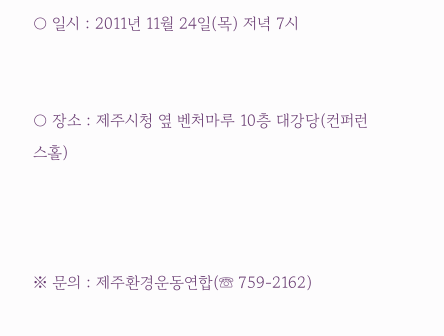○ 일시 : 2011년 11월 24일(목) 저녁 7시


○ 장소 : 제주시청 옆 벤처마루 10층 대강당(컨퍼런스홀)



※ 문의 : 제주환경운동연합(☏ 759-2162)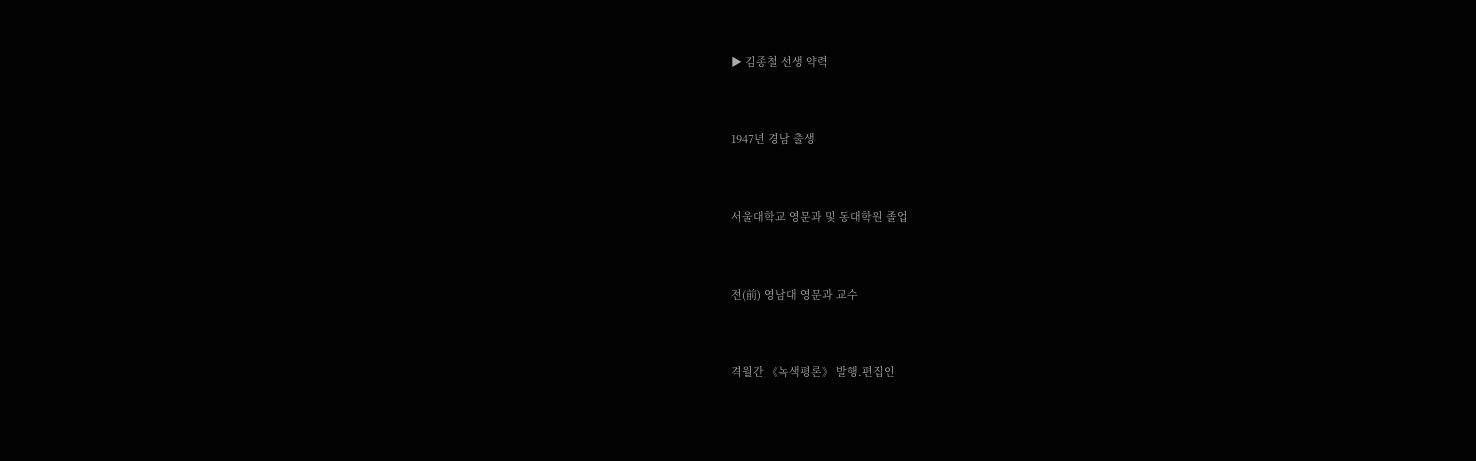▶ 김종철 선생 약력


1947년 경남 출생


서울대학교 영문과 및 동대학원 졸업


전(前) 영남대 영문과 교수


격월간 《녹색평론》 발행․편집인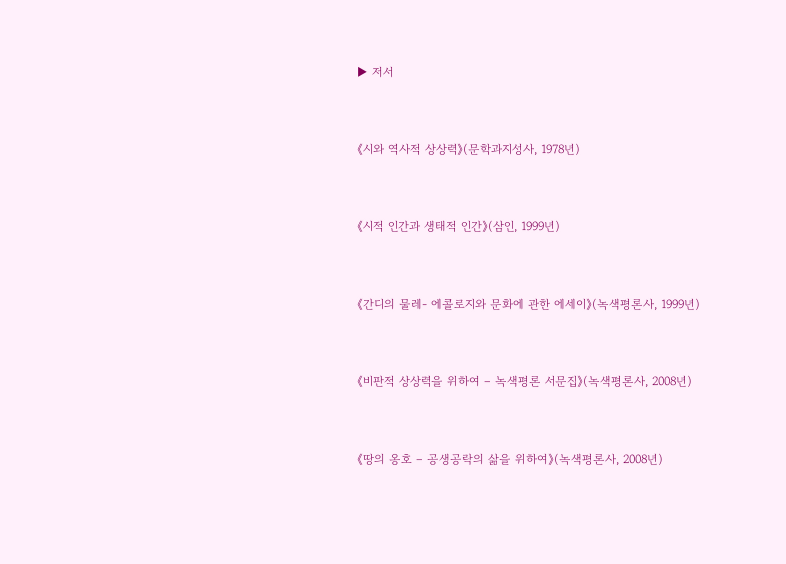▶ 저서


《시와 역사적 상상력》(문학과지성사, 1978년)


《시적 인간과 생태적 인간》(삼인, 1999년)


《간디의 물레- 에콜로지와 문화에 관한 에세이》(녹색평론사, 1999년)


《비판적 상상력을 위하여 – 녹색평론 서문집》(녹색평론사, 2008년)


《땅의 옹호 – 공생공락의 삶을 위하여》(녹색평론사, 2008년)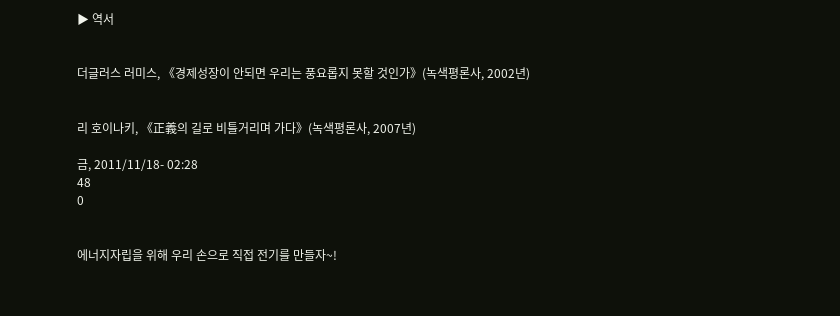▶ 역서


더글러스 러미스, 《경제성장이 안되면 우리는 풍요롭지 못할 것인가》(녹색평론사, 2002년)


리 호이나키, 《正義의 길로 비틀거리며 가다》(녹색평론사, 2007년)

금, 2011/11/18- 02:28
48
0


에너지자립을 위해 우리 손으로 직접 전기를 만들자~!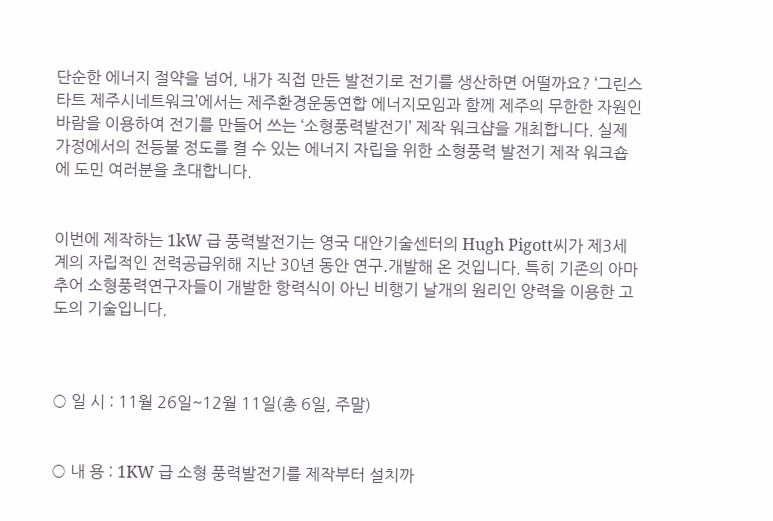단순한 에너지 절약을 넘어, 내가 직접 만든 발전기로 전기를 생산하면 어떨까요? ‘그린스타트 제주시네트워크’에서는 제주환경운동연합 에너지모임과 함께 제주의 무한한 자원인 바람을 이용하여 전기를 만들어 쓰는 ‘소형풍력발전기’ 제작 워크샵을 개최합니다. 실제 가정에서의 전등불 정도를 켤 수 있는 에너지 자립을 위한 소형풍력 발전기 제작 워크숍에 도민 여러분을 초대합니다.


이번에 제작하는 1kW 급 풍력발전기는 영국 대안기술센터의 Hugh Pigott씨가 제3세계의 자립적인 전력공급위해 지난 30년 동안 연구․개발해 온 것입니다. 특히 기존의 아마추어 소형풍력연구자들이 개발한 항력식이 아닌 비행기 날개의 원리인 양력을 이용한 고도의 기술입니다.



○ 일 시 : 11월 26일~12월 11일(총 6일, 주말)


○ 내 용 : 1KW 급 소형 풍력발전기를 제작부터 설치까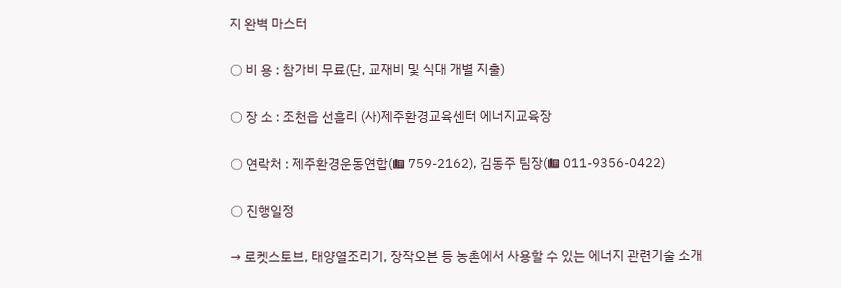지 완벽 마스터


○ 비 용 : 참가비 무료(단, 교재비 및 식대 개별 지출)


○ 장 소 : 조천읍 선흘리 (사)제주환경교육센터 에너지교육장


○ 연락처 : 제주환경운동연합(☎ 759-2162), 김동주 팀장(☎ 011-9356-0422)


○ 진행일정


→ 로켓스토브, 태양열조리기, 장작오븐 등 농촌에서 사용할 수 있는 에너지 관련기술 소개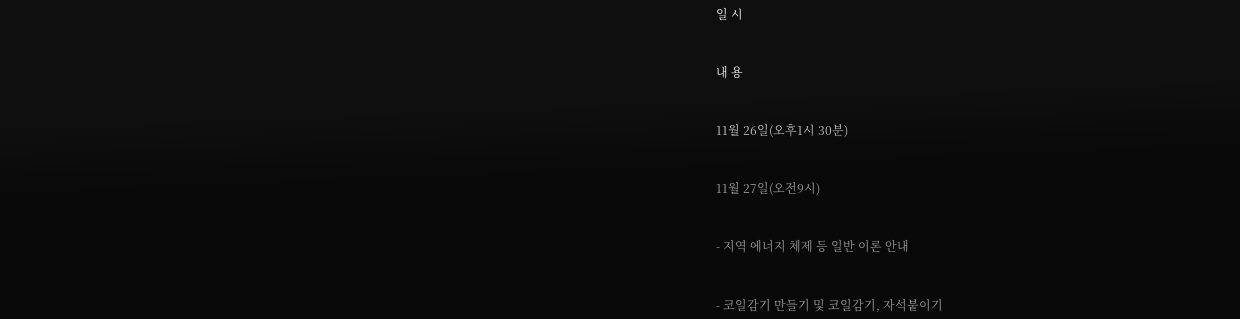일 시


내 용


11월 26일(오후1시 30분)


11월 27일(오전9시)


- 지역 에너지 체제 등 일반 이론 안내


- 코일감기 만들기 및 코일감기, 자석붙이기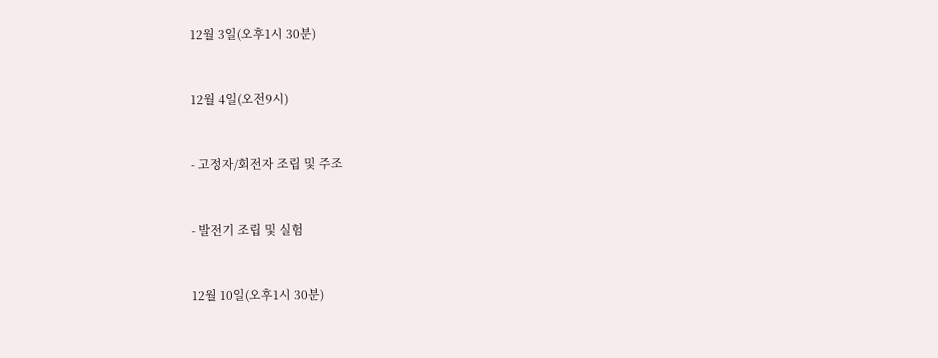12월 3일(오후1시 30분)


12월 4일(오전9시)


- 고정자/회전자 조립 및 주조


- 발전기 조립 및 실험


12월 10일(오후1시 30분)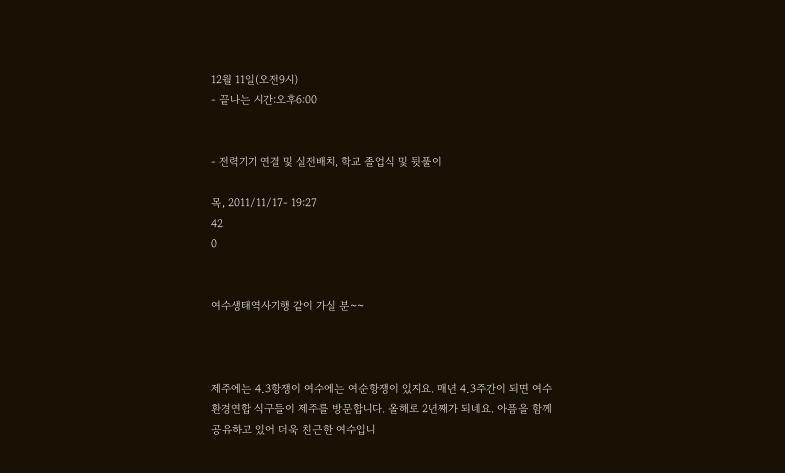12월 11일(오전9시)
- 끝나는 시간:오후6:00


- 전력기기 연결 및 실전배치, 학교 졸업식 및 뒷풀이

목, 2011/11/17- 19:27
42
0


여수생태역사기행 같이 가실 분~~



제주에는 4․3항쟁이 여수에는 여순항쟁이 있지요. 매년 4․3주간이 되면 여수환경연합 식구들이 제주를 방문합니다. 올해로 2년째가 되네요. 아픔을 함께 공유하고 있어 더욱 친근한 여수입니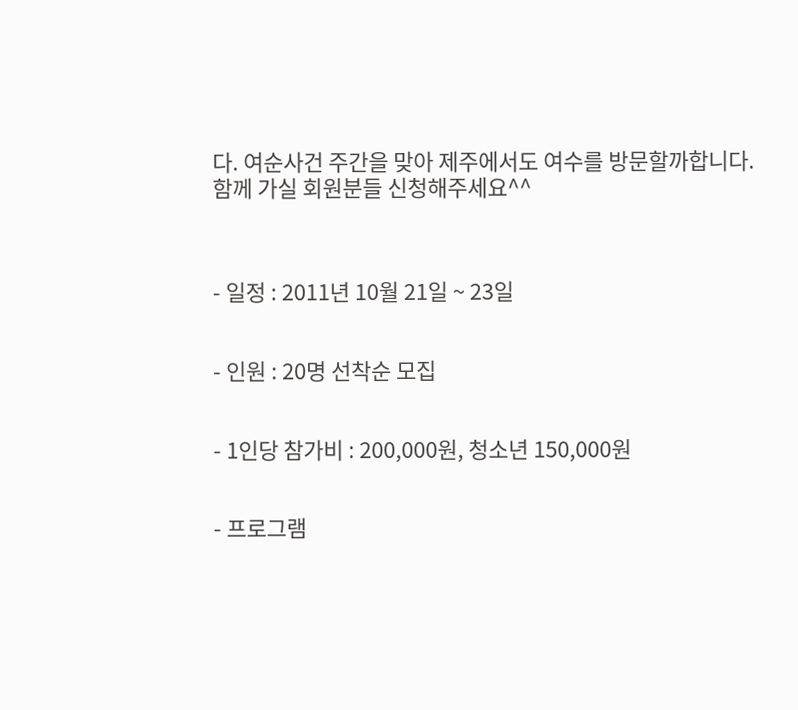다. 여순사건 주간을 맞아 제주에서도 여수를 방문할까합니다. 함께 가실 회원분들 신청해주세요^^



- 일정 : 2011년 10월 21일 ~ 23일


- 인원 : 20명 선착순 모집


- 1인당 참가비 : 200,000원, 청소년 150,000원


- 프로그램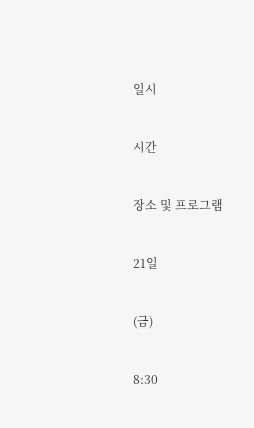일시


시간


장소 및 프로그램


21일


(금)


8:30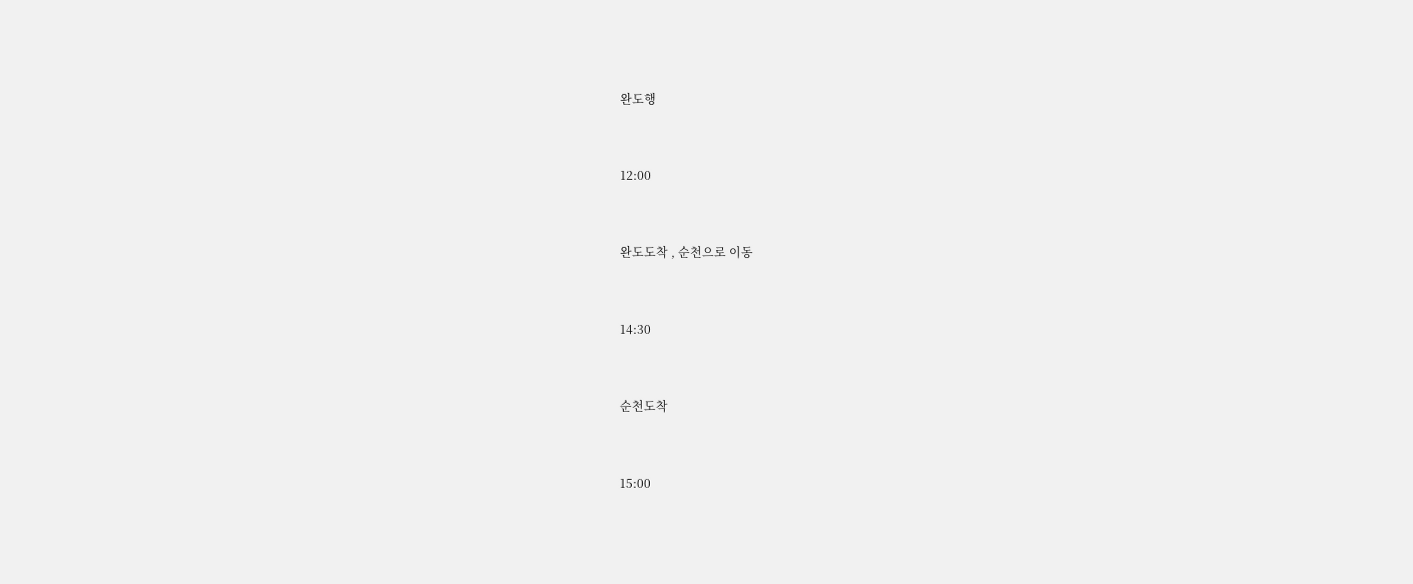완도행


12:00


완도도착 , 순천으로 이동


14:30


순천도착


15:00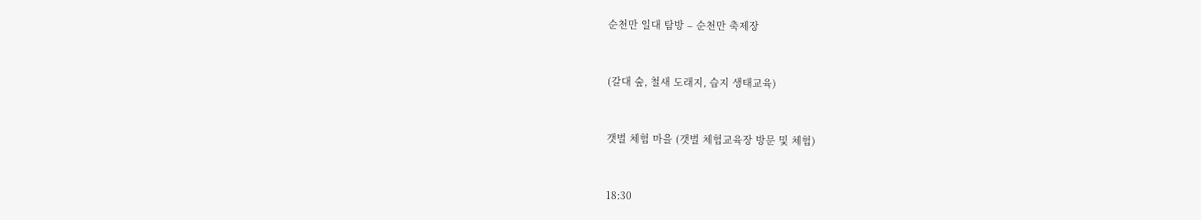순천만 일대 탐방 – 순천만 축제장


(갈대 숲, 철새 도래지, 습지 생태교육)


갯벌 체험 마을 (갯벌 체험교육장 방문 및 체험)


18:30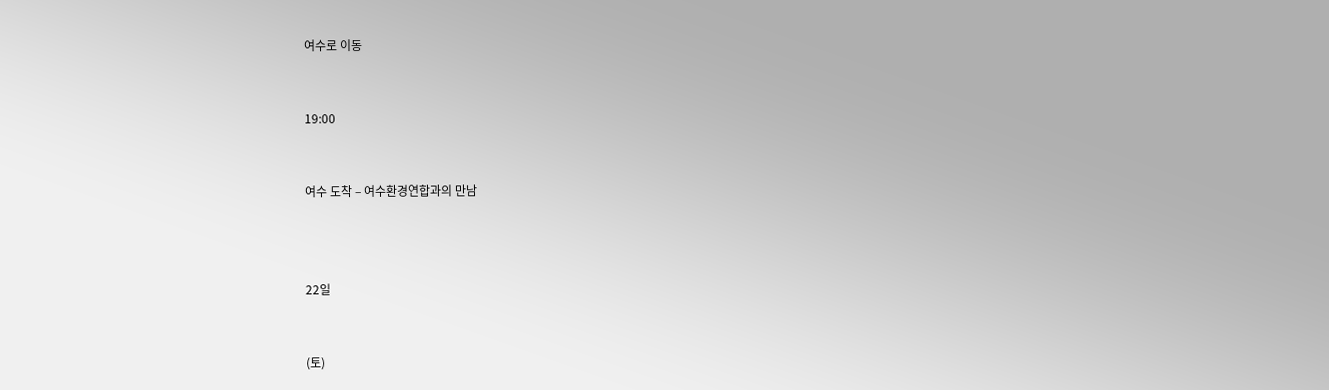여수로 이동


19:00


여수 도착 – 여수환경연합과의 만남



22일


(토)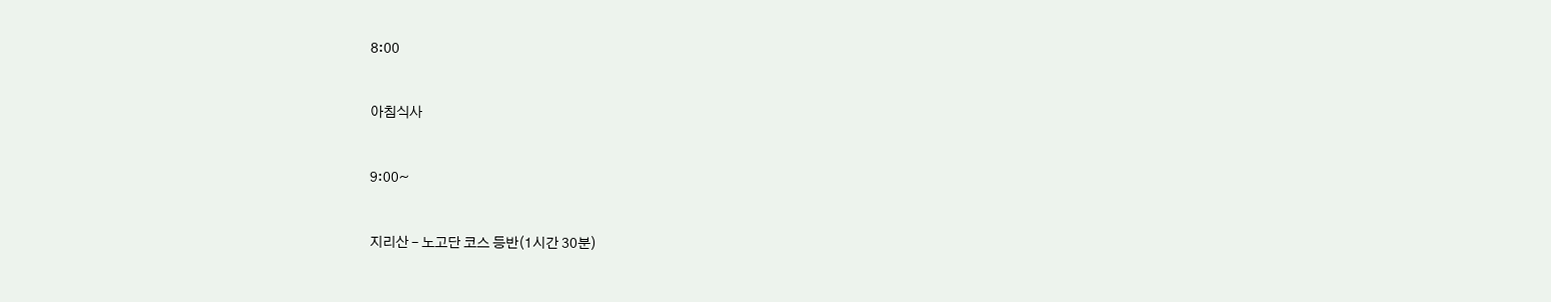8:00


아침식사


9:00~


지리산 – 노고단 코스 등반(1시간 30분)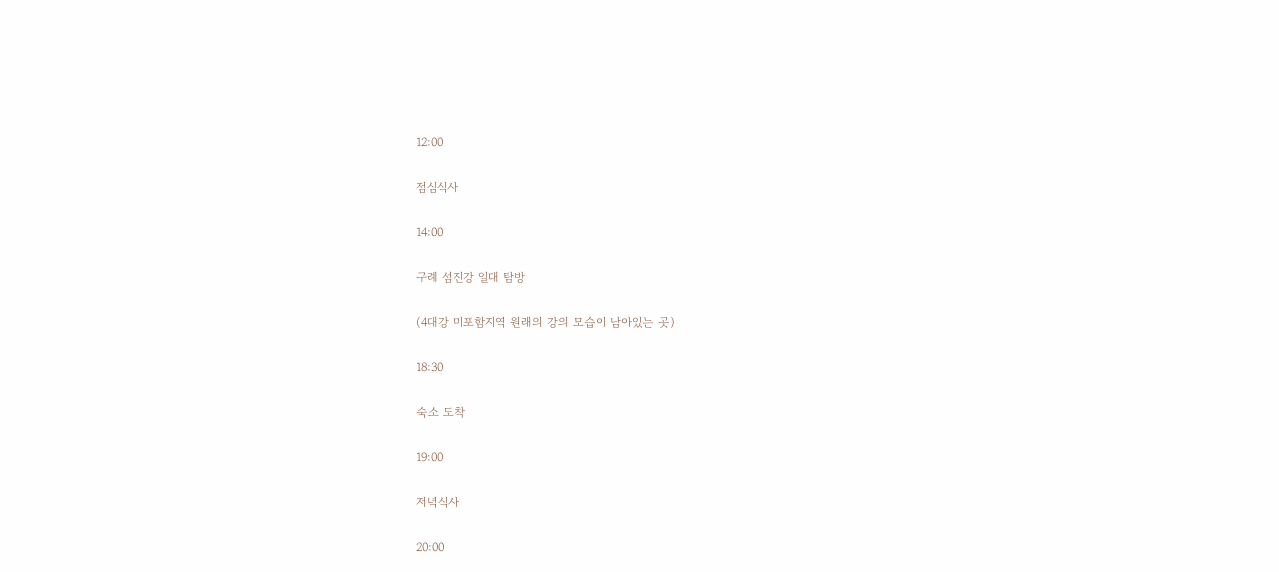12:00


점심식사


14:00


구례 섬진강 일대 탐방


(4대강 미포함지역 원래의 강의 모습이 남아있는 곳)


18:30


숙소 도착


19:00


저녁식사


20:00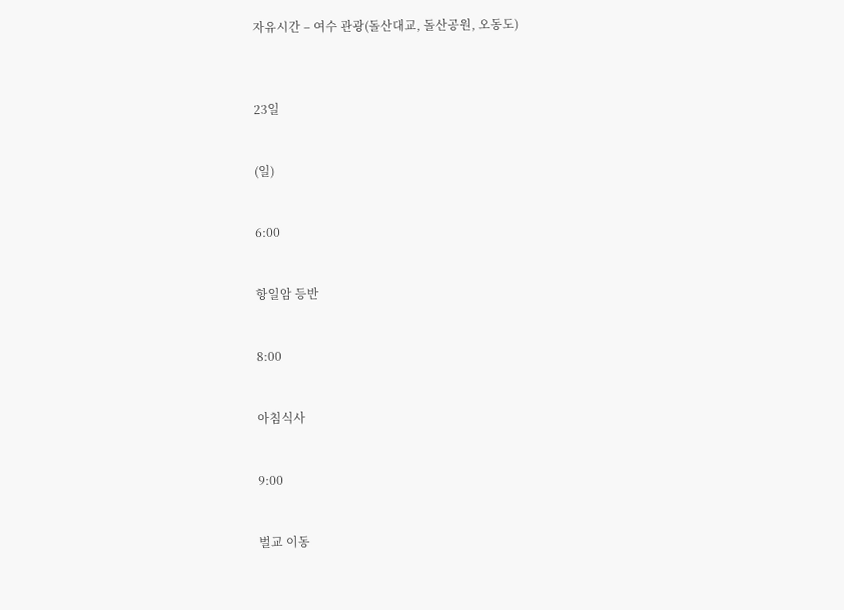자유시간 – 여수 관광(돌산대교, 돌산공원, 오동도)



23일


(일)


6:00


항일암 등반


8:00


아침식사


9:00


벌교 이동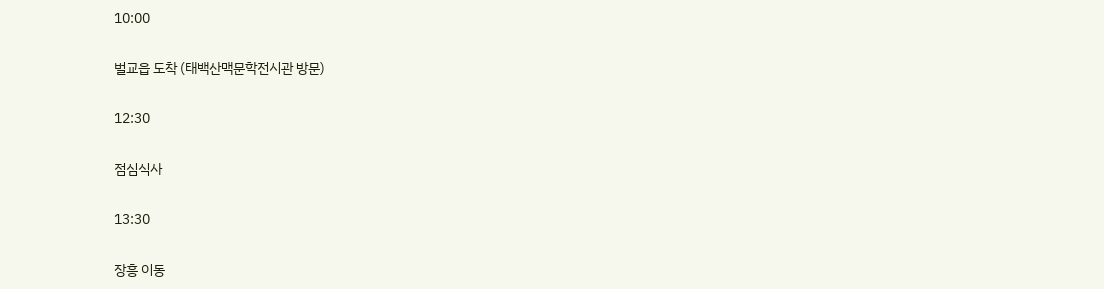10:00


벌교읍 도착 (태백산맥문학전시관 방문)


12:30


점심식사


13:30


장흥 이동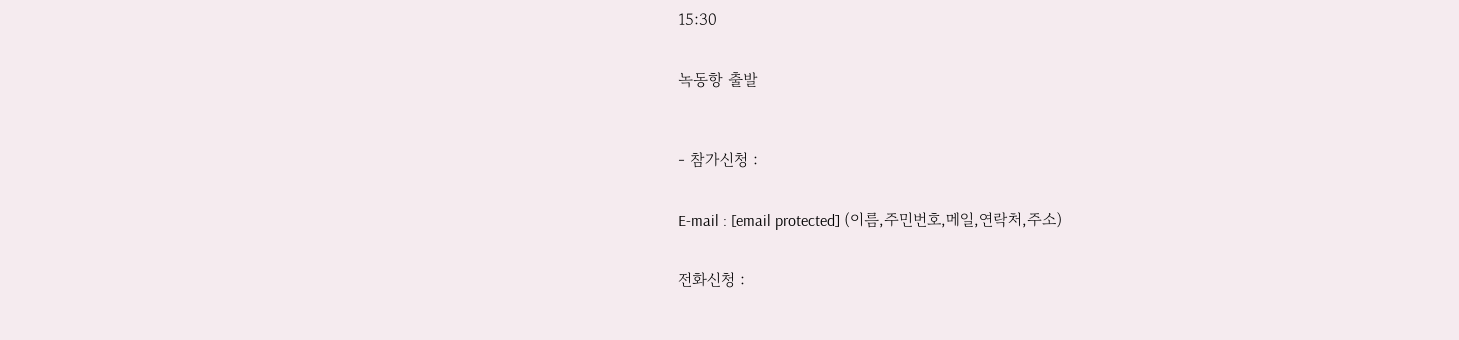15:30


녹동항 출발



- 참가신청 :


E-mail : [email protected] (이름,주민번호,메일,연락처,주소)


전화신청 :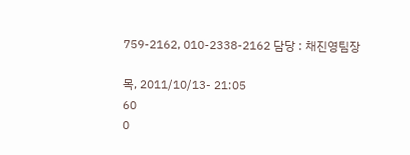759-2162, 010-2338-2162 담당 : 채진영팀장

목, 2011/10/13- 21:05
60
0